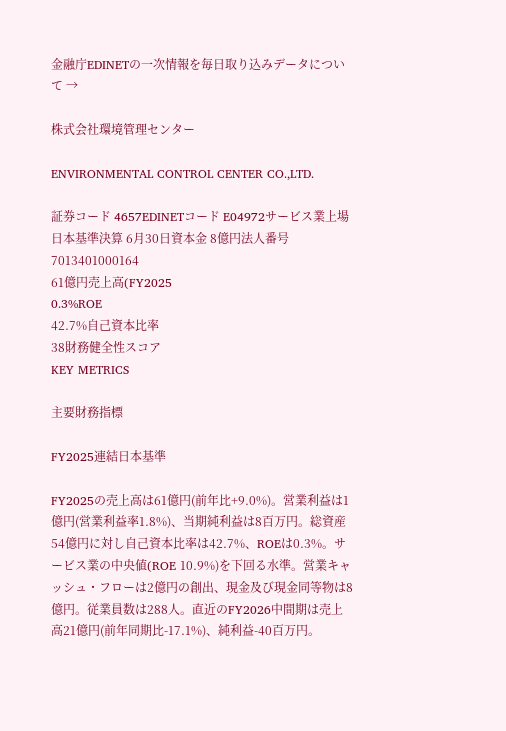金融庁EDINETの一次情報を毎日取り込みデータについて →

株式会社環境管理センター

ENVIRONMENTAL CONTROL CENTER CO.,LTD.

証券コード 4657EDINETコード E04972サービス業上場日本基準決算 6月30日資本金 8億円法人番号 7013401000164
61億円売上高(FY2025
0.3%ROE
42.7%自己資本比率
38財務健全性スコア
KEY METRICS

主要財務指標

FY2025連結日本基準

FY2025の売上高は61億円(前年比+9.0%)。営業利益は1億円(営業利益率1.8%)、当期純利益は8百万円。総資産54億円に対し自己資本比率は42.7%、ROEは0.3%。サービス業の中央値(ROE 10.9%)を下回る水準。営業キャッシュ・フローは2億円の創出、現金及び現金同等物は8億円。従業員数は288人。直近のFY2026中間期は売上高21億円(前年同期比-17.1%)、純利益-40百万円。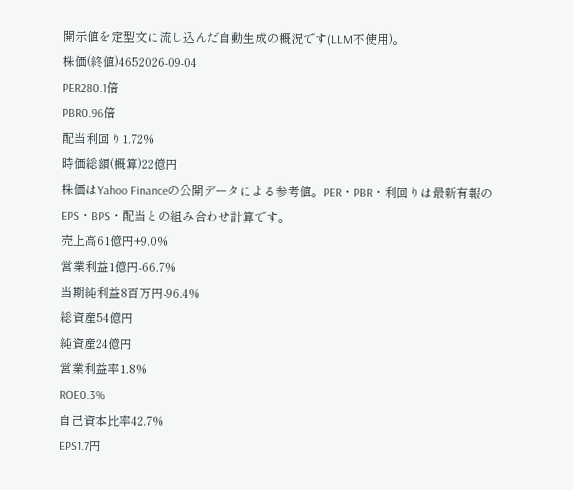開示値を定型文に流し込んだ自動生成の概況です(LLM不使用)。
株価(終値)4652026-09-04
PER280.1倍
PBR0.96倍
配当利回り1.72%
時価総額(概算)22億円
株価はYahoo Financeの公開データによる参考値。PER・PBR・利回りは最新有報のEPS・BPS・配当との組み合わせ計算です。
売上高61億円+9.0%
営業利益1億円-66.7%
当期純利益8百万円-96.4%
総資産54億円
純資産24億円
営業利益率1.8%
ROE0.3%
自己資本比率42.7%
EPS1.7円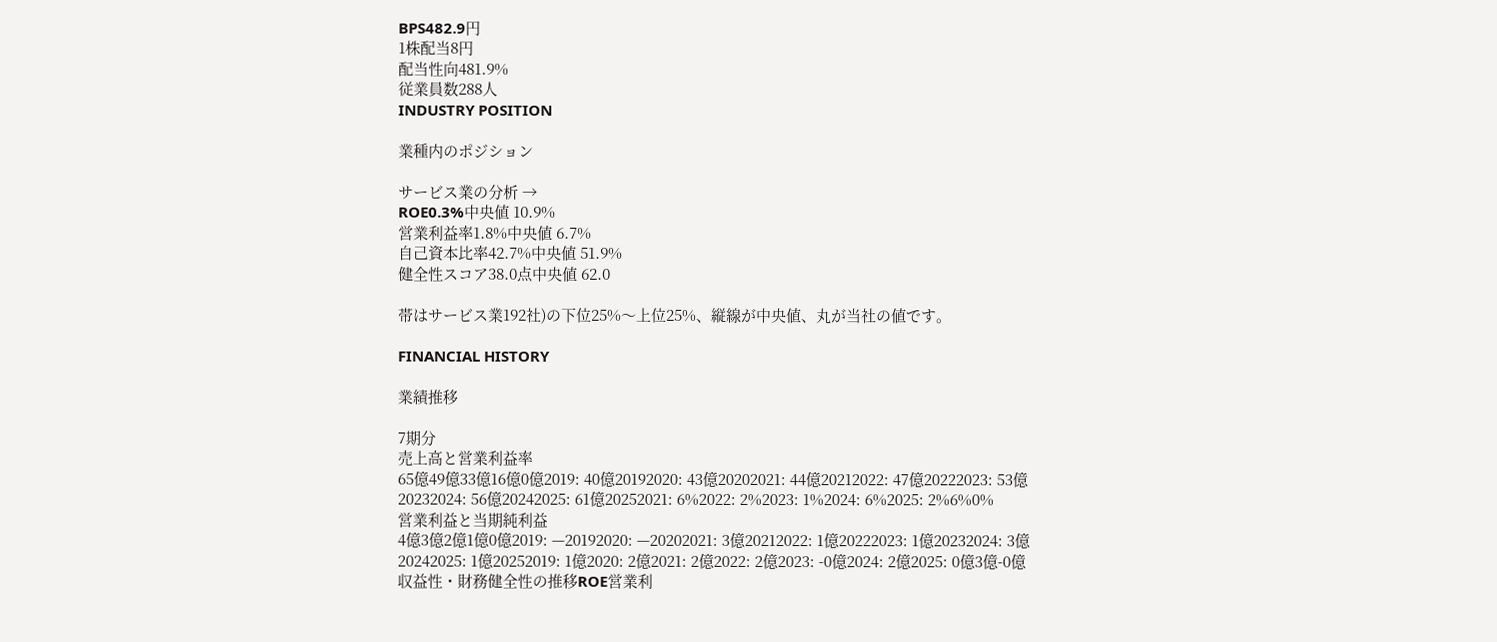BPS482.9円
1株配当8円
配当性向481.9%
従業員数288人
INDUSTRY POSITION

業種内のポジション

サービス業の分析 →
ROE0.3%中央値 10.9%
営業利益率1.8%中央値 6.7%
自己資本比率42.7%中央値 51.9%
健全性スコア38.0点中央値 62.0

帯はサービス業192社)の下位25%〜上位25%、縦線が中央値、丸が当社の値です。

FINANCIAL HISTORY

業績推移

7期分
売上高と営業利益率
65億49億33億16億0億2019: 40億20192020: 43億20202021: 44億20212022: 47億20222023: 53億20232024: 56億20242025: 61億20252021: 6%2022: 2%2023: 1%2024: 6%2025: 2%6%0%
営業利益と当期純利益
4億3億2億1億0億2019: —20192020: —20202021: 3億20212022: 1億20222023: 1億20232024: 3億20242025: 1億20252019: 1億2020: 2億2021: 2億2022: 2億2023: -0億2024: 2億2025: 0億3億-0億
収益性・財務健全性の推移ROE営業利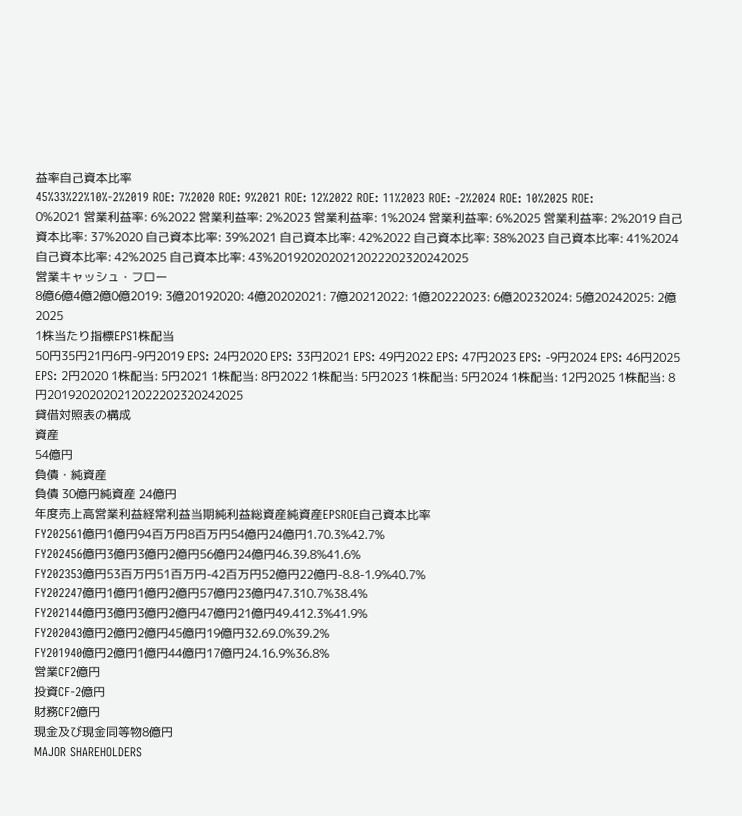益率自己資本比率
45%33%22%10%-2%2019 ROE: 7%2020 ROE: 9%2021 ROE: 12%2022 ROE: 11%2023 ROE: -2%2024 ROE: 10%2025 ROE: 0%2021 営業利益率: 6%2022 営業利益率: 2%2023 営業利益率: 1%2024 営業利益率: 6%2025 営業利益率: 2%2019 自己資本比率: 37%2020 自己資本比率: 39%2021 自己資本比率: 42%2022 自己資本比率: 38%2023 自己資本比率: 41%2024 自己資本比率: 42%2025 自己資本比率: 43%2019202020212022202320242025
営業キャッシュ・フロー
8億6億4億2億0億2019: 3億20192020: 4億20202021: 7億20212022: 1億20222023: 6億20232024: 5億20242025: 2億2025
1株当たり指標EPS1株配当
50円35円21円6円-9円2019 EPS: 24円2020 EPS: 33円2021 EPS: 49円2022 EPS: 47円2023 EPS: -9円2024 EPS: 46円2025 EPS: 2円2020 1株配当: 5円2021 1株配当: 8円2022 1株配当: 5円2023 1株配当: 5円2024 1株配当: 12円2025 1株配当: 8円2019202020212022202320242025
貸借対照表の構成
資産
54億円
負債・純資産
負債 30億円純資産 24億円
年度売上高営業利益経常利益当期純利益総資産純資産EPSROE自己資本比率
FY202561億円1億円94百万円8百万円54億円24億円1.70.3%42.7%
FY202456億円3億円3億円2億円56億円24億円46.39.8%41.6%
FY202353億円53百万円51百万円-42百万円52億円22億円-8.8-1.9%40.7%
FY202247億円1億円1億円2億円57億円23億円47.310.7%38.4%
FY202144億円3億円3億円2億円47億円21億円49.412.3%41.9%
FY202043億円2億円2億円45億円19億円32.69.0%39.2%
FY201940億円2億円1億円44億円17億円24.16.9%36.8%
営業CF2億円
投資CF-2億円
財務CF2億円
現金及び現金同等物8億円
MAJOR SHAREHOLDERS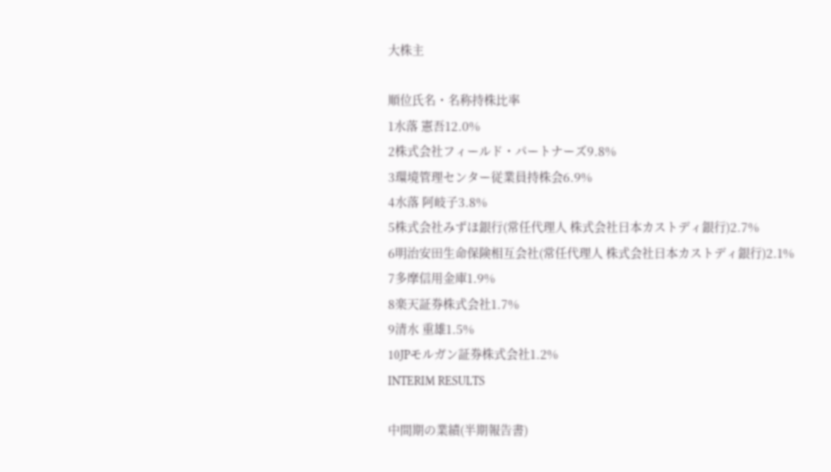大株主

順位氏名・名称持株比率
1水落 憲吾12.0%
2株式会社フィールド・パートナーズ9.8%
3環境管理センター従業員持株会6.9%
4水落 阿岐子3.8%
5株式会社みずほ銀行(常任代理人 株式会社日本カストディ銀行)2.7%
6明治安田生命保険相互会社(常任代理人 株式会社日本カストディ銀行)2.1%
7多摩信用金庫1.9%
8楽天証券株式会社1.7%
9清水 重雄1.5%
10JPモルガン証券株式会社1.2%
INTERIM RESULTS

中間期の業績(半期報告書)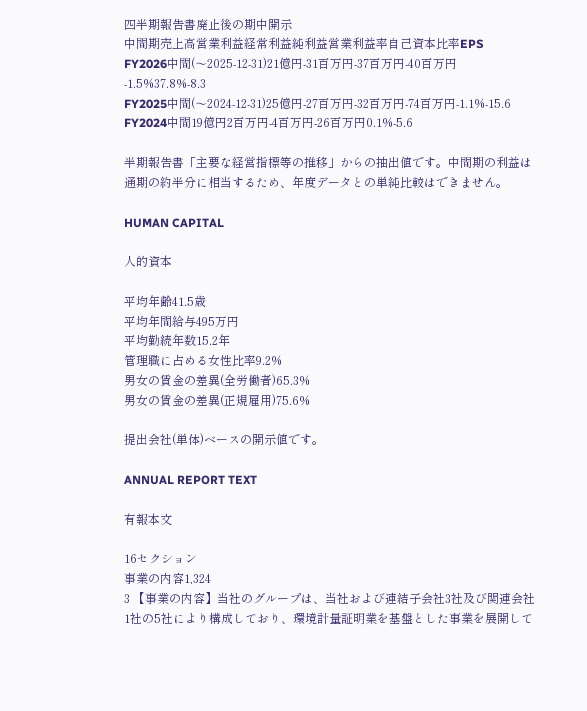四半期報告書廃止後の期中開示
中間期売上高営業利益経常利益純利益営業利益率自己資本比率EPS
FY2026中間(〜2025-12-31)21億円-31百万円-37百万円-40百万円-1.5%37.8%-8.3
FY2025中間(〜2024-12-31)25億円-27百万円-32百万円-74百万円-1.1%-15.6
FY2024中間19億円2百万円-4百万円-26百万円0.1%-5.6

半期報告書「主要な経営指標等の推移」からの抽出値です。中間期の利益は通期の約半分に相当するため、年度データとの単純比較はできません。

HUMAN CAPITAL

人的資本

平均年齢41.5歳
平均年間給与495万円
平均勤続年数15.2年
管理職に占める女性比率9.2%
男女の賃金の差異(全労働者)65.3%
男女の賃金の差異(正規雇用)75.6%

提出会社(単体)ベースの開示値です。

ANNUAL REPORT TEXT

有報本文

16セクション
事業の内容1,324
3 【事業の内容】当社のグループは、当社および連結子会社3社及び関連会社1社の5社により構成しており、環境計量証明業を基盤とした事業を展開して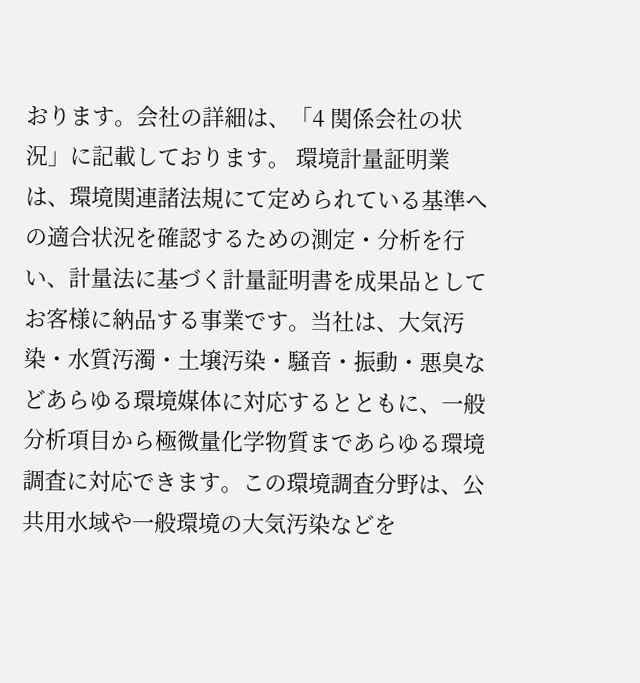おります。会社の詳細は、「4 関係会社の状況」に記載しております。 環境計量証明業は、環境関連諸法規にて定められている基準への適合状況を確認するための測定・分析を行い、計量法に基づく計量証明書を成果品としてお客様に納品する事業です。当社は、大気汚染・水質汚濁・土壌汚染・騒音・振動・悪臭などあらゆる環境媒体に対応するとともに、一般分析項目から極微量化学物質まであらゆる環境調査に対応できます。この環境調査分野は、公共用水域や一般環境の大気汚染などを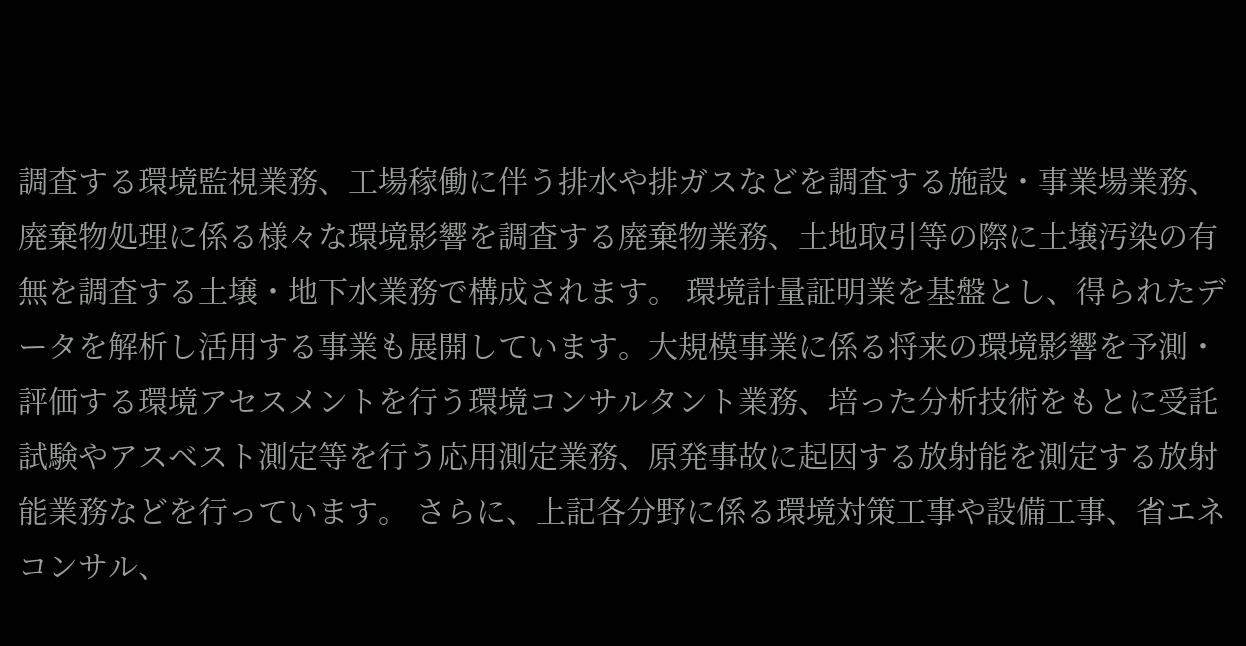調査する環境監視業務、工場稼働に伴う排水や排ガスなどを調査する施設・事業場業務、廃棄物処理に係る様々な環境影響を調査する廃棄物業務、土地取引等の際に土壌汚染の有無を調査する土壌・地下水業務で構成されます。 環境計量証明業を基盤とし、得られたデータを解析し活用する事業も展開しています。大規模事業に係る将来の環境影響を予測・評価する環境アセスメントを行う環境コンサルタント業務、培った分析技術をもとに受託試験やアスベスト測定等を行う応用測定業務、原発事故に起因する放射能を測定する放射能業務などを行っています。 さらに、上記各分野に係る環境対策工事や設備工事、省エネコンサル、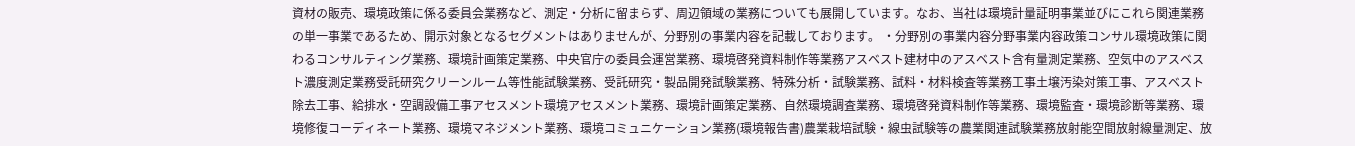資材の販売、環境政策に係る委員会業務など、測定・分析に留まらず、周辺領域の業務についても展開しています。なお、当社は環境計量証明事業並びにこれら関連業務の単一事業であるため、開示対象となるセグメントはありませんが、分野別の事業内容を記載しております。 ・分野別の事業内容分野事業内容政策コンサル環境政策に関わるコンサルティング業務、環境計画策定業務、中央官庁の委員会運営業務、環境啓発資料制作等業務アスベスト建材中のアスベスト含有量測定業務、空気中のアスベスト濃度測定業務受託研究クリーンルーム等性能試験業務、受託研究・製品開発試験業務、特殊分析・試験業務、試料・材料検査等業務工事土壌汚染対策工事、アスベスト除去工事、給排水・空調設備工事アセスメント環境アセスメント業務、環境計画策定業務、自然環境調査業務、環境啓発資料制作等業務、環境監査・環境診断等業務、環境修復コーディネート業務、環境マネジメント業務、環境コミュニケーション業務(環境報告書)農業栽培試験・線虫試験等の農業関連試験業務放射能空間放射線量測定、放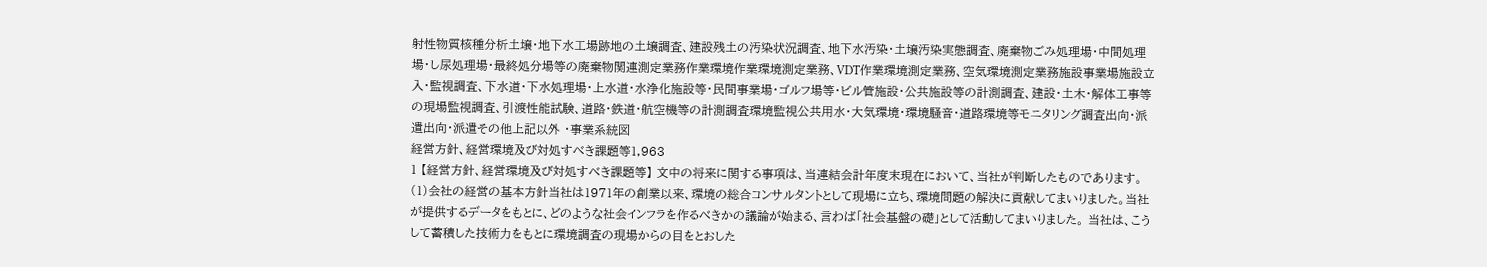射性物質核種分析土壌・地下水工場跡地の土壌調査、建設残土の汚染状況調査、地下水汚染・土壌汚染実態調査、廃棄物ごみ処理場・中間処理場・し尿処理場・最終処分場等の廃棄物関連測定業務作業環境作業環境測定業務、VDT作業環境測定業務、空気環境測定業務施設事業場施設立入・監視調査、下水道・下水処理場・上水道・水浄化施設等・民間事業場・ゴルフ場等・ビル管施設・公共施設等の計測調査、建設・土木・解体工事等の現場監視調査、引渡性能試験、道路・鉄道・航空機等の計測調査環境監視公共用水・大気環境・環境騒音・道路環境等モニタリング調査出向・派遣出向・派遣その他上記以外 ・事業系統図
経営方針、経営環境及び対処すべき課題等1,963
1 【経営方針、経営環境及び対処すべき課題等】 文中の将来に関する事項は、当連結会計年度末現在において、当社が判断したものであります。 (1)会社の経営の基本方針当社は1971年の創業以来、環境の総合コンサルタントとして現場に立ち、環境問題の解決に貢献してまいりました。当社が提供するデータをもとに、どのような社会インフラを作るべきかの議論が始まる、言わば「社会基盤の礎」として活動してまいりました。 当社は、こうして蓄積した技術力をもとに環境調査の現場からの目をとおした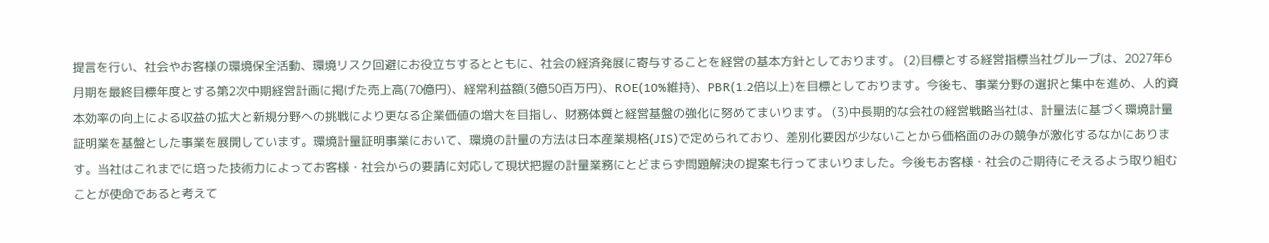提言を行い、社会やお客様の環境保全活動、環境リスク回避にお役立ちするとともに、社会の経済発展に寄与することを経営の基本方針としております。 (2)目標とする経営指標当社グループは、2027年6月期を最終目標年度とする第2次中期経営計画に掲げた売上高(70億円)、経常利益額(3億50百万円)、ROE(10%維持)、PBR(1.2倍以上)を目標としております。今後も、事業分野の選択と集中を進め、人的資本効率の向上による収益の拡大と新規分野への挑戦により更なる企業価値の増大を目指し、財務体質と経営基盤の強化に努めてまいります。 (3)中長期的な会社の経営戦略当社は、計量法に基づく環境計量証明業を基盤とした事業を展開しています。環境計量証明事業において、環境の計量の方法は日本産業規格(JIS)で定められており、差別化要因が少ないことから価格面のみの競争が激化するなかにあります。当社はこれまでに培った技術力によってお客様・社会からの要請に対応して現状把握の計量業務にとどまらず問題解決の提案も行ってまいりました。今後もお客様・社会のご期待にそえるよう取り組むことが使命であると考えて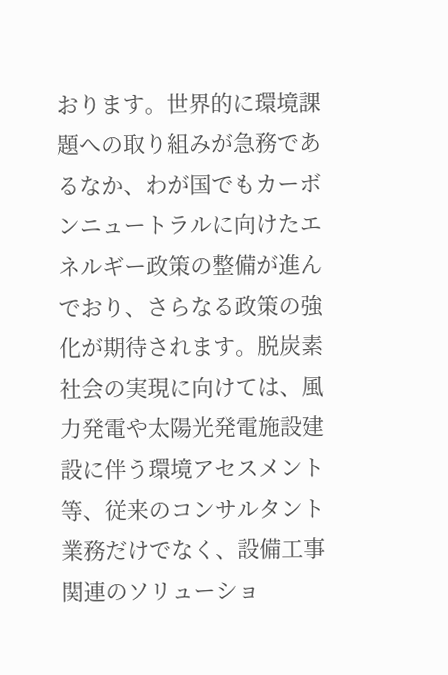おります。世界的に環境課題への取り組みが急務であるなか、わが国でもカーボンニュートラルに向けたエネルギー政策の整備が進んでおり、さらなる政策の強化が期待されます。脱炭素社会の実現に向けては、風力発電や太陽光発電施設建設に伴う環境アセスメント等、従来のコンサルタント業務だけでなく、設備工事関連のソリューショ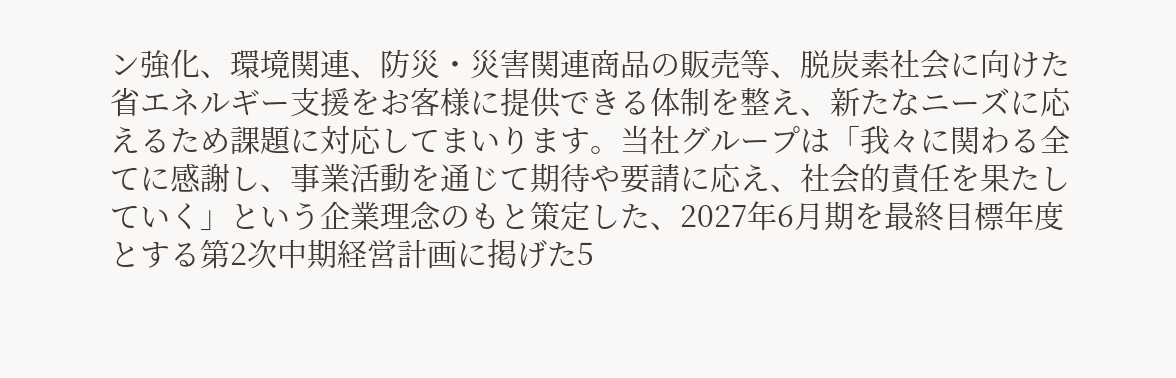ン強化、環境関連、防災・災害関連商品の販売等、脱炭素社会に向けた省エネルギー支援をお客様に提供できる体制を整え、新たなニーズに応えるため課題に対応してまいります。当社グループは「我々に関わる全てに感謝し、事業活動を通じて期待や要請に応え、社会的責任を果たしていく」という企業理念のもと策定した、2027年6月期を最終目標年度とする第2次中期経営計画に掲げた5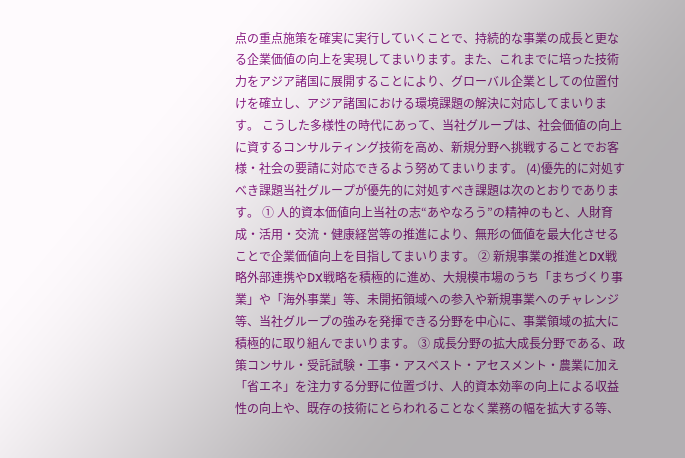点の重点施策を確実に実行していくことで、持続的な事業の成長と更なる企業価値の向上を実現してまいります。また、これまでに培った技術力をアジア諸国に展開することにより、グローバル企業としての位置付けを確立し、アジア諸国における環境課題の解決に対応してまいります。 こうした多様性の時代にあって、当社グループは、社会価値の向上に資するコンサルティング技術を高め、新規分野へ挑戦することでお客様・社会の要請に対応できるよう努めてまいります。 (4)優先的に対処すべき課題当社グループが優先的に対処すべき課題は次のとおりであります。 ① 人的資本価値向上当社の志“あやなろう”の精神のもと、人財育成・活用・交流・健康経営等の推進により、無形の価値を最大化させることで企業価値向上を目指してまいります。 ② 新規事業の推進とDX戦略外部連携やDX戦略を積極的に進め、大規模市場のうち「まちづくり事業」や「海外事業」等、未開拓領域への参入や新規事業へのチャレンジ等、当社グループの強みを発揮できる分野を中心に、事業領域の拡大に積極的に取り組んでまいります。 ③ 成長分野の拡大成長分野である、政策コンサル・受託試験・工事・アスベスト・アセスメント・農業に加え「省エネ」を注力する分野に位置づけ、人的資本効率の向上による収益性の向上や、既存の技術にとらわれることなく業務の幅を拡大する等、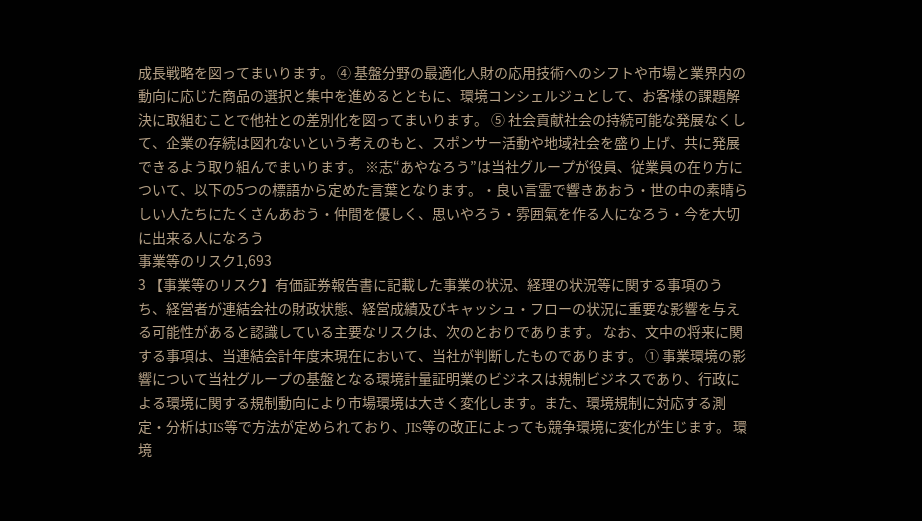成長戦略を図ってまいります。 ④ 基盤分野の最適化人財の応用技術へのシフトや市場と業界内の動向に応じた商品の選択と集中を進めるとともに、環境コンシェルジュとして、お客様の課題解決に取組むことで他社との差別化を図ってまいります。 ⑤ 社会貢献社会の持続可能な発展なくして、企業の存続は図れないという考えのもと、スポンサー活動や地域社会を盛り上げ、共に発展できるよう取り組んでまいります。 ※志“あやなろう”は当社グループが役員、従業員の在り方について、以下の5つの標語から定めた言葉となります。・良い言霊で響きあおう・世の中の素晴らしい人たちにたくさんあおう・仲間を優しく、思いやろう・雰囲氣を作る人になろう・今を大切に出来る人になろう
事業等のリスク1,693
3 【事業等のリスク】有価証券報告書に記載した事業の状況、経理の状況等に関する事項のうち、経営者が連結会社の財政状態、経営成績及びキャッシュ・フローの状況に重要な影響を与える可能性があると認識している主要なリスクは、次のとおりであります。 なお、文中の将来に関する事項は、当連結会計年度末現在において、当社が判断したものであります。 ① 事業環境の影響について当社グループの基盤となる環境計量証明業のビジネスは規制ビジネスであり、行政による環境に関する規制動向により市場環境は大きく変化します。また、環境規制に対応する測定・分析はJIS等で方法が定められており、JIS等の改正によっても競争環境に変化が生じます。 環境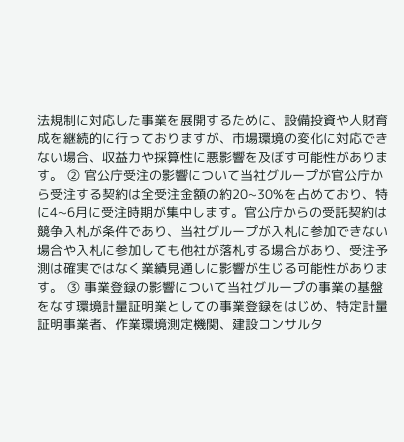法規制に対応した事業を展開するために、設備投資や人財育成を継続的に行っておりますが、市場環境の変化に対応できない場合、収益力や採算性に悪影響を及ぼす可能性があります。 ② 官公庁受注の影響について当社グループが官公庁から受注する契約は全受注金額の約20~30%を占めており、特に4~6月に受注時期が集中します。官公庁からの受託契約は競争入札が条件であり、当社グループが入札に参加できない場合や入札に参加しても他社が落札する場合があり、受注予測は確実ではなく業績見通しに影響が生じる可能性があります。 ③ 事業登録の影響について当社グループの事業の基盤をなす環境計量証明業としての事業登録をはじめ、特定計量証明事業者、作業環境測定機関、建設コンサルタ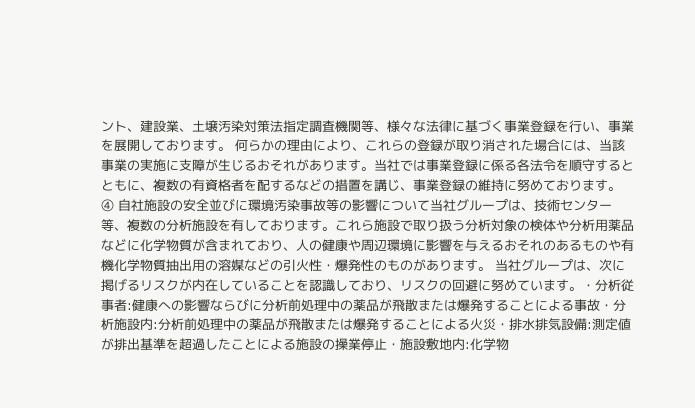ント、建設業、土壌汚染対策法指定調査機関等、様々な法律に基づく事業登録を行い、事業を展開しております。 何らかの理由により、これらの登録が取り消された場合には、当該事業の実施に支障が生じるおそれがあります。当社では事業登録に係る各法令を順守するとともに、複数の有資格者を配するなどの措置を講じ、事業登録の維持に努めております。 ④ 自社施設の安全並びに環境汚染事故等の影響について当社グループは、技術センター等、複数の分析施設を有しております。これら施設で取り扱う分析対象の検体や分析用薬品などに化学物質が含まれており、人の健康や周辺環境に影響を与えるおそれのあるものや有機化学物質抽出用の溶媒などの引火性・爆発性のものがあります。 当社グループは、次に掲げるリスクが内在していることを認識しており、リスクの回避に努めています。・分析従事者:健康への影響ならびに分析前処理中の薬品が飛散または爆発することによる事故・分析施設内:分析前処理中の薬品が飛散または爆発することによる火災・排水排気設備:測定値が排出基準を超過したことによる施設の操業停止・施設敷地内:化学物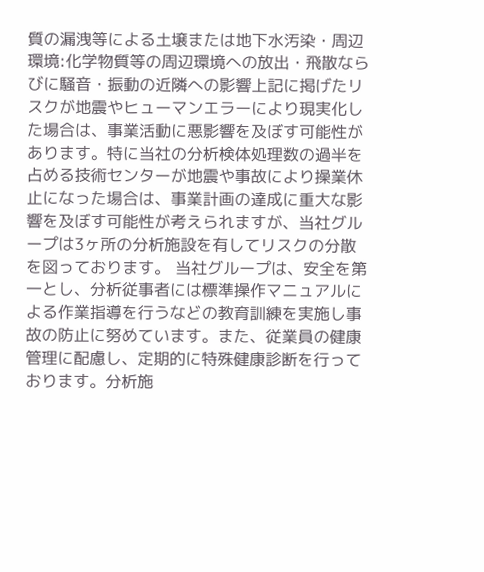質の漏洩等による土壌または地下水汚染・周辺環境:化学物質等の周辺環境への放出・飛散ならびに騒音・振動の近隣への影響上記に掲げたリスクが地震やヒューマンエラーにより現実化した場合は、事業活動に悪影響を及ぼす可能性があります。特に当社の分析検体処理数の過半を占める技術センターが地震や事故により操業休止になった場合は、事業計画の達成に重大な影響を及ぼす可能性が考えられますが、当社グループは3ヶ所の分析施設を有してリスクの分散を図っております。 当社グループは、安全を第一とし、分析従事者には標準操作マニュアルによる作業指導を行うなどの教育訓練を実施し事故の防止に努めています。また、従業員の健康管理に配慮し、定期的に特殊健康診断を行っております。分析施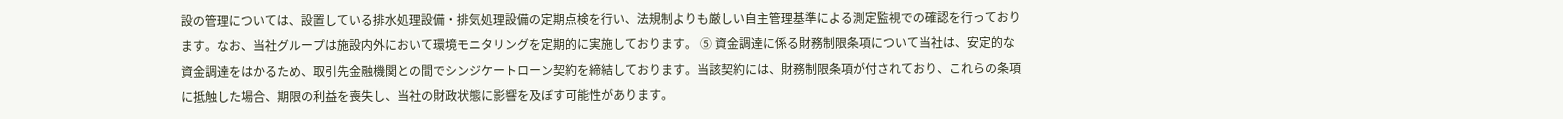設の管理については、設置している排水処理設備・排気処理設備の定期点検を行い、法規制よりも厳しい自主管理基準による測定監視での確認を行っております。なお、当社グループは施設内外において環境モニタリングを定期的に実施しております。 ⑤ 資金調達に係る財務制限条項について当社は、安定的な資金調達をはかるため、取引先金融機関との間でシンジケートローン契約を締結しております。当該契約には、財務制限条項が付されており、これらの条項に抵触した場合、期限の利益を喪失し、当社の財政状態に影響を及ぼす可能性があります。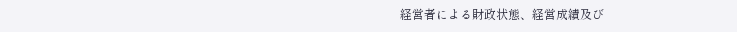経営者による財政状態、経営成績及び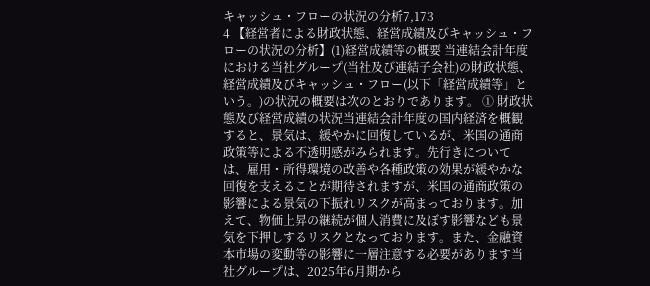キャッシュ・フローの状況の分析7,173
4 【経営者による財政状態、経営成績及びキャッシュ・フローの状況の分析】(1)経営成績等の概要 当連結会計年度における当社グループ(当社及び連結子会社)の財政状態、経営成績及びキャッシュ・フロー(以下「経営成績等」という。)の状況の概要は次のとおりであります。 ① 財政状態及び経営成績の状況当連結会計年度の国内経済を概観すると、景気は、緩やかに回復しているが、米国の通商政策等による不透明感がみられます。先行きについては、雇用・所得環境の改善や各種政策の効果が緩やかな回復を支えることが期待されますが、米国の通商政策の影響による景気の下振れリスクが高まっております。加えて、物価上昇の継続が個人消費に及ぼす影響なども景気を下押しするリスクとなっております。また、金融資本市場の変動等の影響に一層注意する必要があります当社グループは、2025年6月期から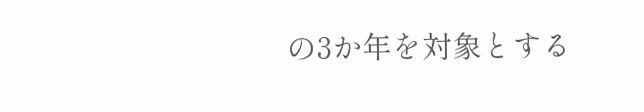の3か年を対象とする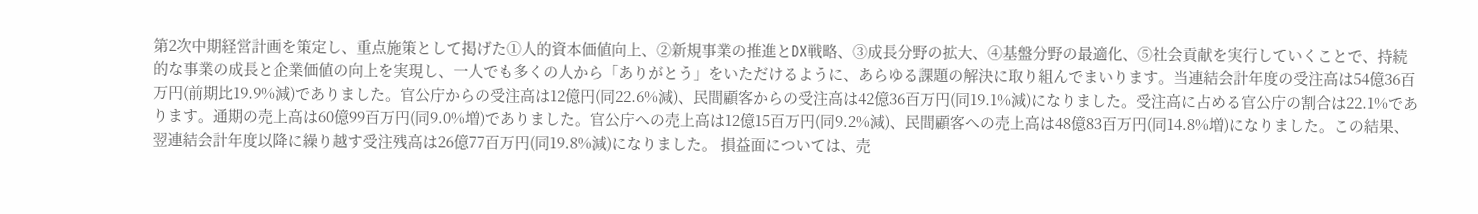第2次中期経営計画を策定し、重点施策として掲げた①人的資本価値向上、②新規事業の推進とDX戦略、③成長分野の拡大、④基盤分野の最適化、⑤社会貢献を実行していくことで、持続的な事業の成長と企業価値の向上を実現し、一人でも多くの人から「ありがとう」をいただけるように、あらゆる課題の解決に取り組んでまいります。当連結会計年度の受注高は54億36百万円(前期比19.9%減)でありました。官公庁からの受注高は12億円(同22.6%減)、民間顧客からの受注高は42億36百万円(同19.1%減)になりました。受注高に占める官公庁の割合は22.1%であります。通期の売上高は60億99百万円(同9.0%増)でありました。官公庁への売上高は12億15百万円(同9.2%減)、民間顧客への売上高は48億83百万円(同14.8%増)になりました。この結果、翌連結会計年度以降に繰り越す受注残高は26億77百万円(同19.8%減)になりました。 損益面については、売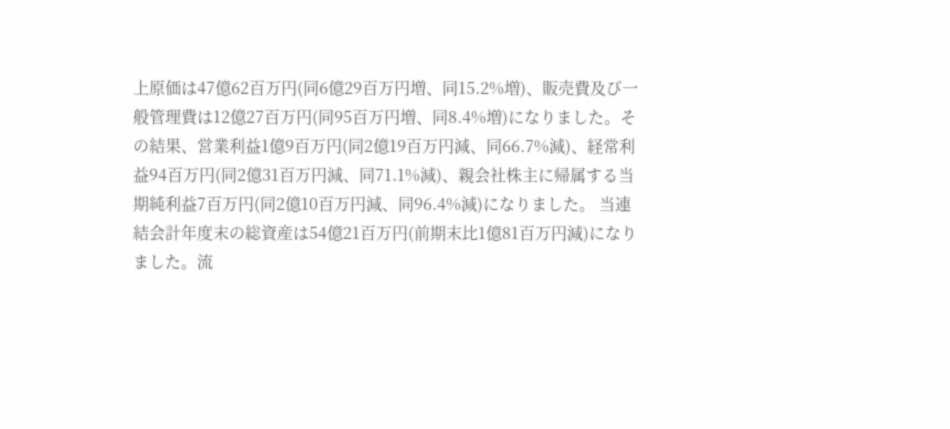上原価は47億62百万円(同6億29百万円増、同15.2%増)、販売費及び一般管理費は12億27百万円(同95百万円増、同8.4%増)になりました。その結果、営業利益1億9百万円(同2億19百万円減、同66.7%減)、経常利益94百万円(同2億31百万円減、同71.1%減)、親会社株主に帰属する当期純利益7百万円(同2億10百万円減、同96.4%減)になりました。 当連結会計年度末の総資産は54億21百万円(前期末比1億81百万円減)になりました。流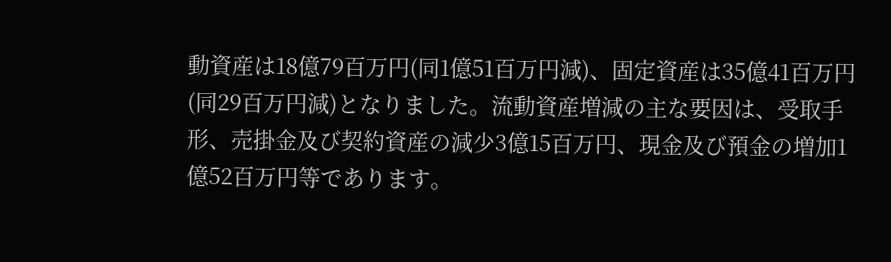動資産は18億79百万円(同1億51百万円減)、固定資産は35億41百万円(同29百万円減)となりました。流動資産増減の主な要因は、受取手形、売掛金及び契約資産の減少3億15百万円、現金及び預金の増加1億52百万円等であります。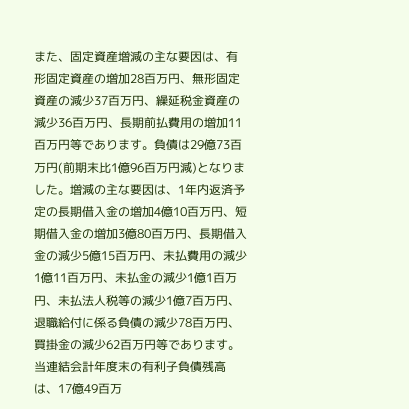また、固定資産増減の主な要因は、有形固定資産の増加28百万円、無形固定資産の減少37百万円、繰延税金資産の減少36百万円、長期前払費用の増加11百万円等であります。負債は29億73百万円(前期末比1億96百万円減)となりました。増減の主な要因は、1年内返済予定の長期借入金の増加4億10百万円、短期借入金の増加3億80百万円、長期借入金の減少5億15百万円、未払費用の減少1億11百万円、未払金の減少1億1百万円、未払法人税等の減少1億7百万円、退職給付に係る負債の減少78百万円、買掛金の減少62百万円等であります。当連結会計年度末の有利子負債残高は、17億49百万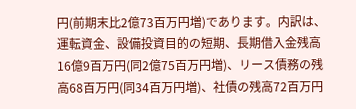円(前期末比2億73百万円増)であります。内訳は、運転資金、設備投資目的の短期、長期借入金残高16億9百万円(同2億75百万円増)、リース債務の残高68百万円(同34百万円増)、社債の残高72百万円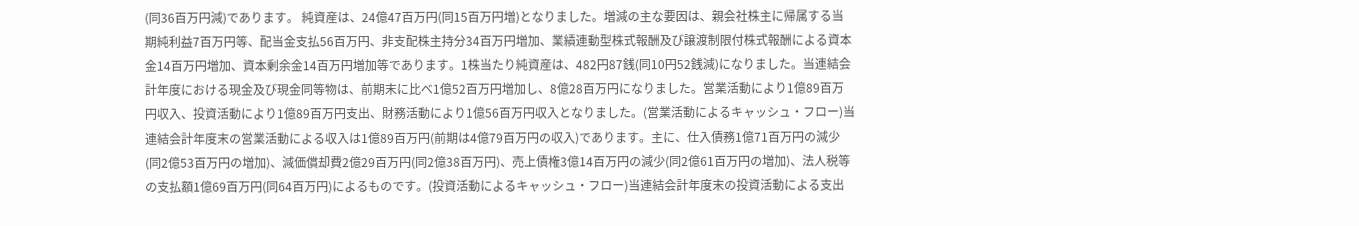(同36百万円減)であります。 純資産は、24億47百万円(同15百万円増)となりました。増減の主な要因は、親会社株主に帰属する当期純利益7百万円等、配当金支払56百万円、非支配株主持分34百万円増加、業績連動型株式報酬及び譲渡制限付株式報酬による資本金14百万円増加、資本剰余金14百万円増加等であります。1株当たり純資産は、482円87銭(同10円52銭減)になりました。当連結会計年度における現金及び現金同等物は、前期末に比べ1億52百万円増加し、8億28百万円になりました。営業活動により1億89百万円収入、投資活動により1億89百万円支出、財務活動により1億56百万円収入となりました。(営業活動によるキャッシュ・フロー)当連結会計年度末の営業活動による収入は1億89百万円(前期は4億79百万円の収入)であります。主に、仕入債務1億71百万円の減少(同2億53百万円の増加)、減価償却費2億29百万円(同2億38百万円)、売上債権3億14百万円の減少(同2億61百万円の増加)、法人税等の支払額1億69百万円(同64百万円)によるものです。(投資活動によるキャッシュ・フロー)当連結会計年度末の投資活動による支出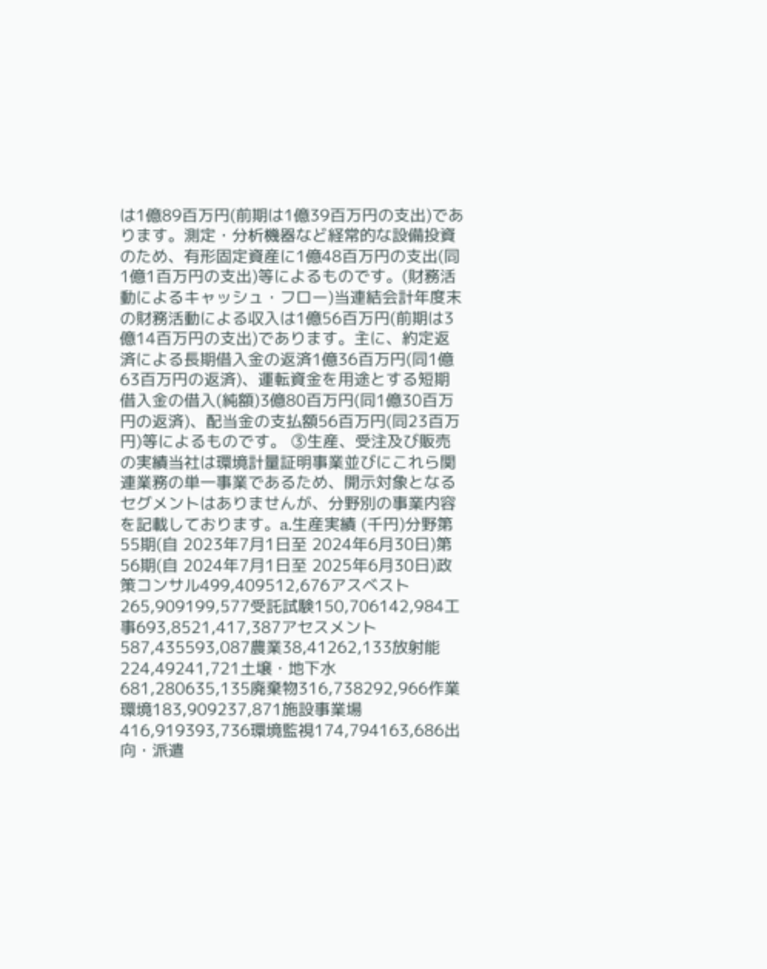は1億89百万円(前期は1億39百万円の支出)であります。測定・分析機器など経常的な設備投資のため、有形固定資産に1億48百万円の支出(同1億1百万円の支出)等によるものです。(財務活動によるキャッシュ・フロー)当連結会計年度末の財務活動による収入は1億56百万円(前期は3億14百万円の支出)であります。主に、約定返済による長期借入金の返済1億36百万円(同1億63百万円の返済)、運転資金を用途とする短期借入金の借入(純額)3億80百万円(同1億30百万円の返済)、配当金の支払額56百万円(同23百万円)等によるものです。 ③生産、受注及び販売の実績当社は環境計量証明事業並びにこれら関連業務の単一事業であるため、開示対象となるセグメントはありませんが、分野別の事業内容を記載しております。a.生産実績 (千円)分野第55期(自 2023年7月1日至 2024年6月30日)第56期(自 2024年7月1日至 2025年6月30日)政策コンサル499,409512,676アスベスト265,909199,577受託試験150,706142,984工事693,8521,417,387アセスメント587,435593,087農業38,41262,133放射能224,49241,721土壌・地下水681,280635,135廃棄物316,738292,966作業環境183,909237,871施設事業場416,919393,736環境監視174,794163,686出向・派遣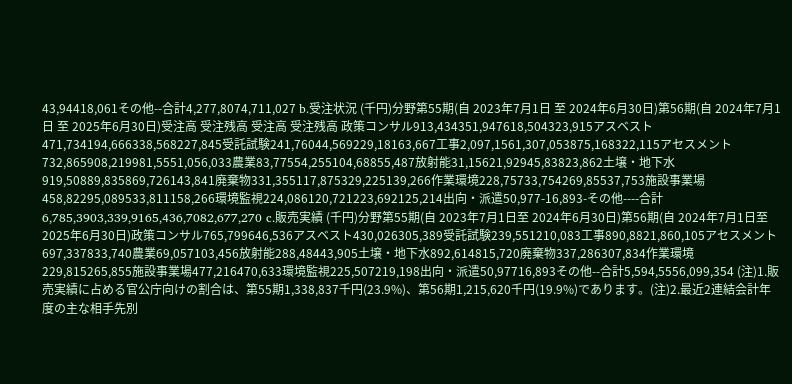43,94418,061その他--合計4,277,8074,711,027 b.受注状況 (千円)分野第55期(自 2023年7月1日 至 2024年6月30日)第56期(自 2024年7月1日 至 2025年6月30日)受注高 受注残高 受注高 受注残高 政策コンサル913,434351,947618,504323,915アスベスト471,734194,666338,568227,845受託試験241,76044,569229,18163,667工事2,097,1561,307,053875,168322,115アセスメント732,865908,219981,5551,056,033農業83,77554,255104,68855,487放射能31,15621,92945,83823,862土壌・地下水919,50889,835869,726143,841廃棄物331,355117,875329,225139,266作業環境228,75733,754269,85537,753施設事業場458,82295,089533,811158,266環境監視224,086120,721223,692125,214出向・派遣50,977-16,893-その他----合計6,785,3903,339,9165,436,7082,677,270 c.販売実績 (千円)分野第55期(自 2023年7月1日至 2024年6月30日)第56期(自 2024年7月1日至 2025年6月30日)政策コンサル765,799646,536アスベスト430,026305,389受託試験239,551210,083工事890,8821,860,105アセスメント697,337833,740農業69,057103,456放射能288,48443,905土壌・地下水892,614815,720廃棄物337,286307,834作業環境229,815265,855施設事業場477,216470,633環境監視225,507219,198出向・派遣50,97716,893その他--合計5,594,5556,099,354 (注)1.販売実績に占める官公庁向けの割合は、第55期1,338,837千円(23.9%)、第56期1,215,620千円(19.9%)であります。(注)2.最近2連結会計年度の主な相手先別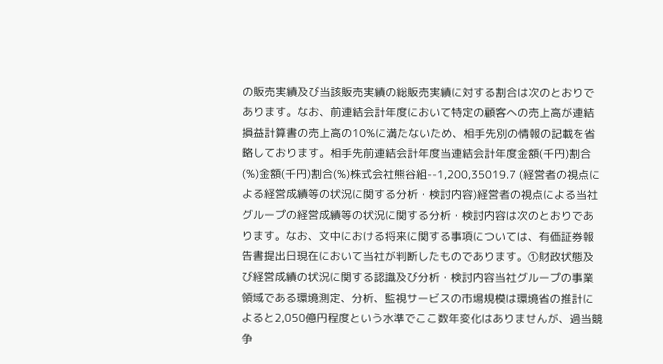の販売実績及び当該販売実績の総販売実績に対する割合は次のとおりであります。なお、前連結会計年度において特定の顧客への売上高が連結損益計算書の売上高の10%に満たないため、相手先別の情報の記載を省略しております。相手先前連結会計年度当連結会計年度金額(千円)割合(%)金額(千円)割合(%)株式会社熊谷組--1,200,35019.7 (経営者の視点による経営成績等の状況に関する分析・検討内容)経営者の視点による当社グループの経営成績等の状況に関する分析・検討内容は次のとおりであります。なお、文中における将来に関する事項については、有価証券報告書提出日現在において当社が判断したものであります。①財政状態及び経営成績の状況に関する認識及び分析・検討内容当社グループの事業領域である環境測定、分析、監視サービスの市場規模は環境省の推計によると2,050億円程度という水準でここ数年変化はありませんが、過当競争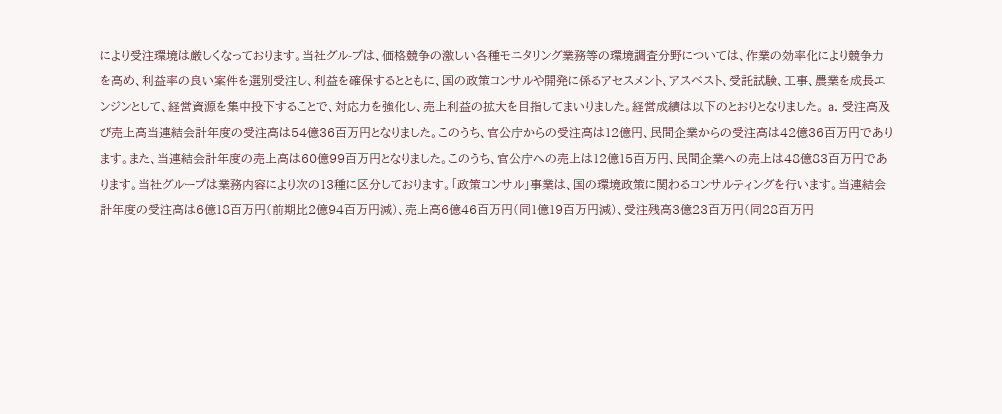により受注環境は厳しくなっております。当社グル-プは、価格競争の激しい各種モニタリング業務等の環境調査分野については、作業の効率化により競争力を高め、利益率の良い案件を選別受注し、利益を確保するとともに、国の政策コンサルや開発に係るアセスメント、アスベスト、受託試験、工事、農業を成長エンジンとして、経営資源を集中投下することで、対応力を強化し、売上利益の拡大を目指してまいりました。経営成績は以下のとおりとなりました。 a. 受注高及び売上高当連結会計年度の受注高は54億36百万円となりました。このうち、官公庁からの受注高は12億円、民間企業からの受注高は42億36百万円であります。また、当連結会計年度の売上高は60億99百万円となりました。このうち、官公庁への売上は12億15百万円、民間企業への売上は48億83百万円であります。当社グループは業務内容により次の13種に区分しております。「政策コンサル」事業は、国の環境政策に関わるコンサルティングを行います。当連結会計年度の受注高は6億18百万円(前期比2億94百万円減)、売上高6億46百万円(同1億19百万円減)、受注残高3億23百万円(同28百万円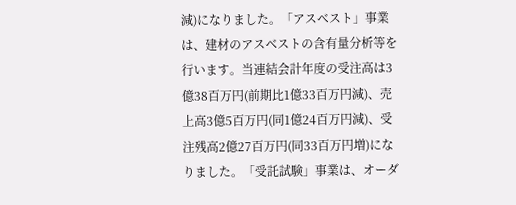減)になりました。「アスベスト」事業は、建材のアスベストの含有量分析等を行います。当連結会計年度の受注高は3億38百万円(前期比1億33百万円減)、売上高3億5百万円(同1億24百万円減)、受注残高2億27百万円(同33百万円増)になりました。「受託試験」事業は、オーダ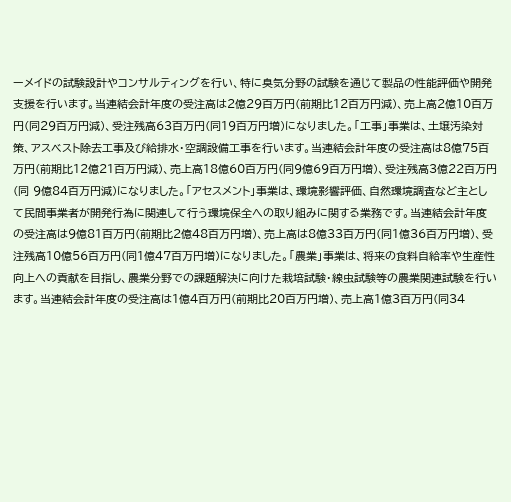ーメイドの試験設計やコンサルティングを行い、特に臭気分野の試験を通じて製品の性能評価や開発支援を行います。当連結会計年度の受注高は2億29百万円(前期比12百万円減)、売上高2億10百万円(同29百万円減)、受注残高63百万円(同19百万円増)になりました。「工事」事業は、土壌汚染対策、アスベスト除去工事及び給排水・空調設備工事を行います。当連結会計年度の受注高は8億75百万円(前期比12億21百万円減)、売上高18億60百万円(同9億69百万円増)、受注残高3億22百万円(同 9億84百万円減)になりました。「アセスメント」事業は、環境影響評価、自然環境調査など主として民間事業者が開発行為に関連して行う環境保全への取り組みに関する業務です。当連結会計年度の受注高は9億81百万円(前期比2億48百万円増)、売上高は8億33百万円(同1億36百万円増)、受注残高10億56百万円(同1億47百万円増)になりました。「農業」事業は、将来の食料自給率や生産性向上への貢献を目指し、農業分野での課題解決に向けた栽培試験・線虫試験等の農業関連試験を行います。当連結会計年度の受注高は1億4百万円(前期比20百万円増)、売上高1億3百万円(同34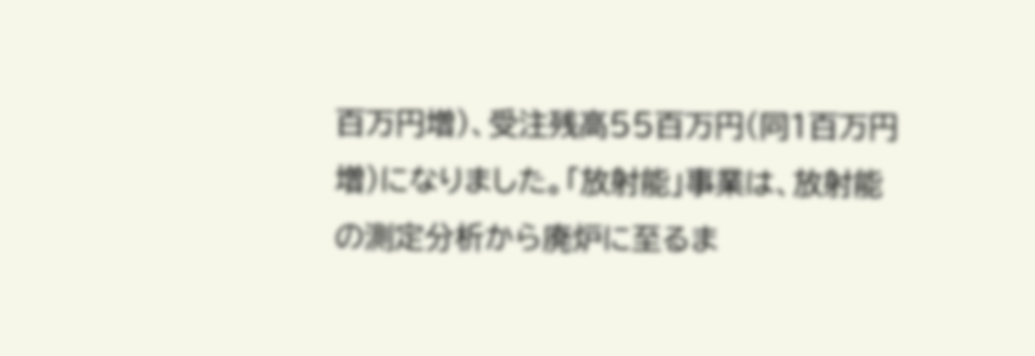百万円増)、受注残高55百万円(同1百万円増)になりました。「放射能」事業は、放射能の測定分析から廃炉に至るま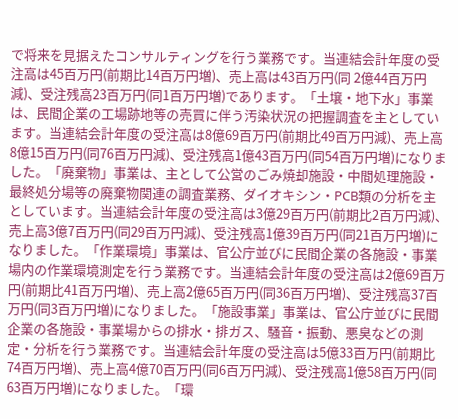で将来を見据えたコンサルティングを行う業務です。当連結会計年度の受注高は45百万円(前期比14百万円増)、売上高は43百万円(同 2億44百万円減)、受注残高23百万円(同1百万円増)であります。「土壌・地下水」事業は、民間企業の工場跡地等の売買に伴う汚染状況の把握調査を主としています。当連結会計年度の受注高は8億69百万円(前期比49百万円減)、売上高8億15百万円(同76百万円減)、受注残高1億43百万円(同54百万円増)になりました。「廃棄物」事業は、主として公営のごみ焼却施設・中間処理施設・最終処分場等の廃棄物関連の調査業務、ダイオキシン・PCB類の分析を主としています。当連結会計年度の受注高は3億29百万円(前期比2百万円減)、売上高3億7百万円(同29百万円減)、受注残高1億39百万円(同21百万円増)になりました。「作業環境」事業は、官公庁並びに民間企業の各施設・事業場内の作業環境測定を行う業務です。当連結会計年度の受注高は2億69百万円(前期比41百万円増)、売上高2億65百万円(同36百万円増)、受注残高37百万円(同3百万円増)になりました。「施設事業」事業は、官公庁並びに民間企業の各施設・事業場からの排水・排ガス、騒音・振動、悪臭などの測定・分析を行う業務です。当連結会計年度の受注高は5億33百万円(前期比74百万円増)、売上高4億70百万円(同6百万円減)、受注残高1億58百万円(同63百万円増)になりました。「環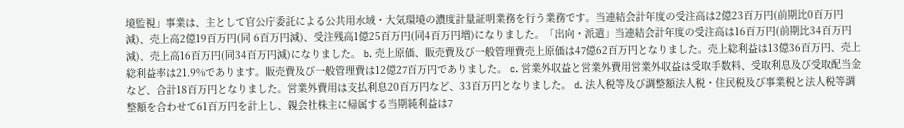境監視」事業は、主として官公庁委託による公共用水域・大気環境の濃度計量証明業務を行う業務です。当連結会計年度の受注高は2億23百万円(前期比0百万円減)、売上高2億19百万円(同 6百万円減)、受注残高1億25百万円(同4百万円増)になりました。「出向・派遣」当連結会計年度の受注高は16百万円(前期比34百万円減)、売上高16百万円(同34百万円減)になりました。 b. 売上原価、販売費及び一般管理費売上原価は47億62百万円となりました。売上総利益は13億36百万円、売上総利益率は21.9%であります。販売費及び一般管理費は12億27百万円でありました。 c. 営業外収益と営業外費用営業外収益は受取手数料、受取利息及び受取配当金など、合計18百万円となりました。営業外費用は支払利息20百万円など、33百万円となりました。 d. 法人税等及び調整額法人税・住民税及び事業税と法人税等調整額を合わせて61百万円を計上し、親会社株主に帰属する当期純利益は7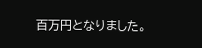百万円となりました。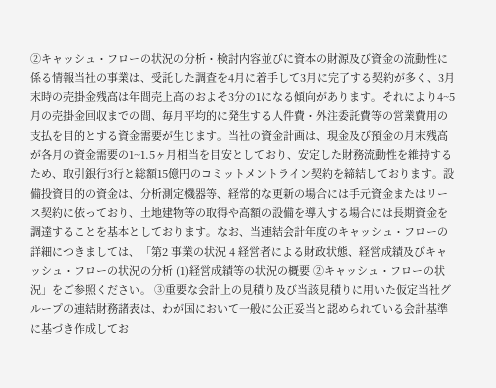②キャッシュ・フローの状況の分析・検討内容並びに資本の財源及び資金の流動性に係る情報当社の事業は、受託した調査を4月に着手して3月に完了する契約が多く、3月末時の売掛金残高は年間売上高のおよそ3分の1になる傾向があります。それにより4~5月の売掛金回収までの間、毎月平均的に発生する人件費・外注委託費等の営業費用の支払を目的とする資金需要が生じます。当社の資金計画は、現金及び預金の月末残高が各月の資金需要の1~1.5ヶ月相当を目安としており、安定した財務流動性を維持するため、取引銀行3行と総額15億円のコミットメントライン契約を締結しております。設備投資目的の資金は、分析測定機器等、経常的な更新の場合には手元資金またはリース契約に依っており、土地建物等の取得や高額の設備を導入する場合には長期資金を調達することを基本としております。なお、当連結会計年度のキャッシュ・フローの詳細につきましては、「第2 事業の状況 4 経営者による財政状態、経営成績及びキャッシュ・フローの状況の分析 (1)経営成績等の状況の概要 ②キャッシュ・フローの状況」をご参照ください。 ③重要な会計上の見積り及び当該見積りに用いた仮定当社グループの連結財務諸表は、わが国において一般に公正妥当と認められている会計基準に基づき作成してお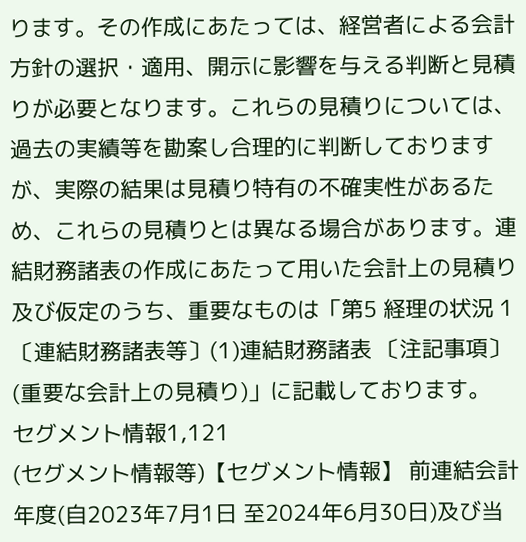ります。その作成にあたっては、経営者による会計方針の選択・適用、開示に影響を与える判断と見積りが必要となります。これらの見積りについては、過去の実績等を勘案し合理的に判断しておりますが、実際の結果は見積り特有の不確実性があるため、これらの見積りとは異なる場合があります。連結財務諸表の作成にあたって用いた会計上の見積り及び仮定のうち、重要なものは「第5 経理の状況 1 〔連結財務諸表等〕(1)連結財務諸表 〔注記事項〕(重要な会計上の見積り)」に記載しております。
セグメント情報1,121
(セグメント情報等)【セグメント情報】 前連結会計年度(自2023年7月1日 至2024年6月30日)及び当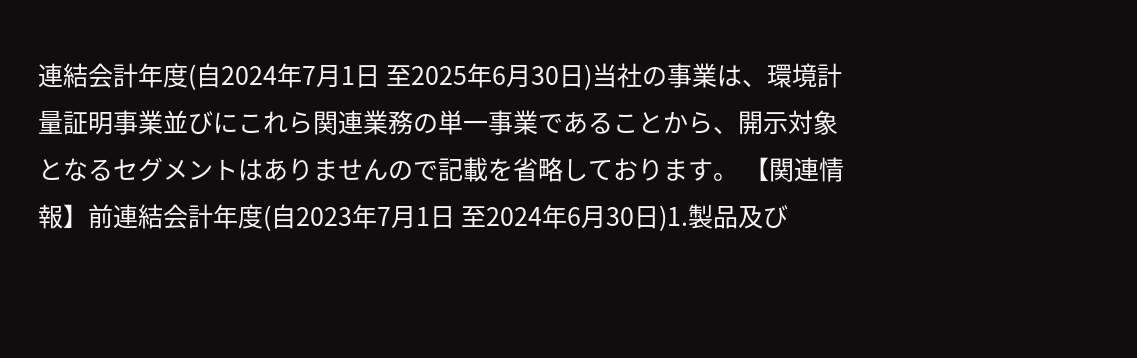連結会計年度(自2024年7月1日 至2025年6月30日)当社の事業は、環境計量証明事業並びにこれら関連業務の単一事業であることから、開示対象となるセグメントはありませんので記載を省略しております。 【関連情報】前連結会計年度(自2023年7月1日 至2024年6月30日)1.製品及び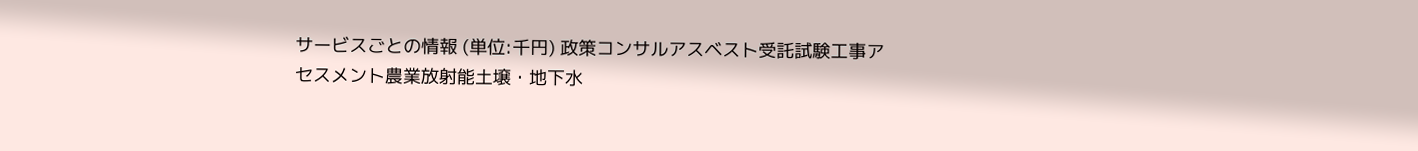サービスごとの情報 (単位:千円) 政策コンサルアスベスト受託試験工事アセスメント農業放射能土壌・地下水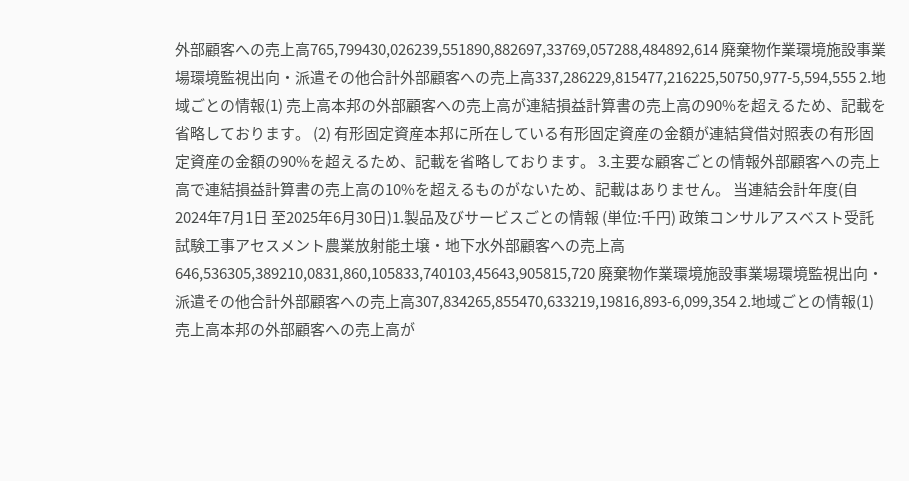外部顧客への売上高765,799430,026239,551890,882697,33769,057288,484892,614 廃棄物作業環境施設事業場環境監視出向・派遣その他合計外部顧客への売上高337,286229,815477,216225,50750,977-5,594,555 2.地域ごとの情報(1) 売上高本邦の外部顧客への売上高が連結損益計算書の売上高の90%を超えるため、記載を省略しております。 (2) 有形固定資産本邦に所在している有形固定資産の金額が連結貸借対照表の有形固定資産の金額の90%を超えるため、記載を省略しております。 3.主要な顧客ごとの情報外部顧客への売上高で連結損益計算書の売上高の10%を超えるものがないため、記載はありません。 当連結会計年度(自2024年7月1日 至2025年6月30日)1.製品及びサービスごとの情報 (単位:千円) 政策コンサルアスベスト受託試験工事アセスメント農業放射能土壌・地下水外部顧客への売上高646,536305,389210,0831,860,105833,740103,45643,905815,720 廃棄物作業環境施設事業場環境監視出向・派遣その他合計外部顧客への売上高307,834265,855470,633219,19816,893-6,099,354 2.地域ごとの情報(1) 売上高本邦の外部顧客への売上高が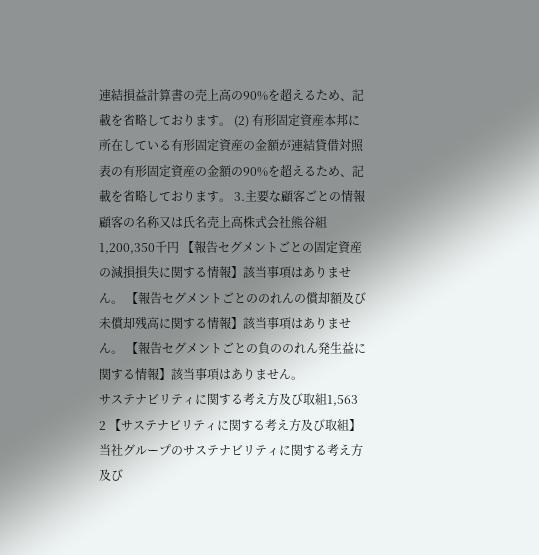連結損益計算書の売上高の90%を超えるため、記載を省略しております。 (2) 有形固定資産本邦に所在している有形固定資産の金額が連結貸借対照表の有形固定資産の金額の90%を超えるため、記載を省略しております。 3.主要な顧客ごとの情報顧客の名称又は氏名売上高株式会社熊谷組1,200,350千円 【報告セグメントごとの固定資産の減損損失に関する情報】該当事項はありません。 【報告セグメントごとののれんの償却額及び未償却残高に関する情報】該当事項はありません。 【報告セグメントごとの負ののれん発生益に関する情報】該当事項はありません。
サステナビリティに関する考え方及び取組1,563
2 【サステナビリティに関する考え方及び取組】当社グループのサステナビリティに関する考え方及び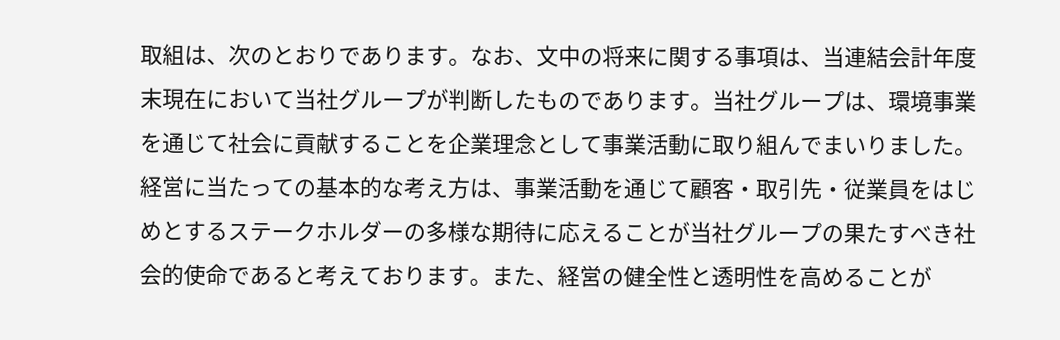取組は、次のとおりであります。なお、文中の将来に関する事項は、当連結会計年度末現在において当社グループが判断したものであります。当社グループは、環境事業を通じて社会に貢献することを企業理念として事業活動に取り組んでまいりました。経営に当たっての基本的な考え方は、事業活動を通じて顧客・取引先・従業員をはじめとするステークホルダーの多様な期待に応えることが当社グループの果たすべき社会的使命であると考えております。また、経営の健全性と透明性を高めることが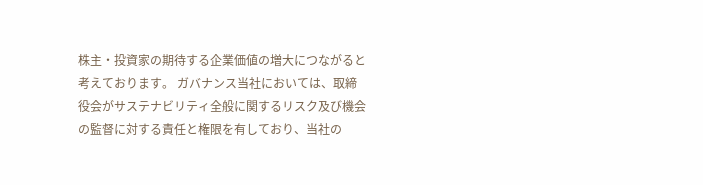株主・投資家の期待する企業価値の増大につながると考えております。 ガバナンス当社においては、取締役会がサステナビリティ全般に関するリスク及び機会の監督に対する責任と権限を有しており、当社の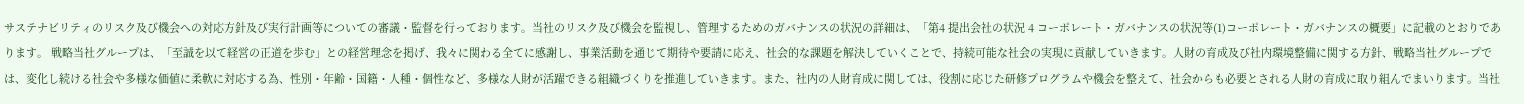サステナビリティのリスク及び機会への対応方針及び実行計画等についての審議・監督を行っております。当社のリスク及び機会を監視し、管理するためのガバナンスの状況の詳細は、「第4 提出会社の状況 4 コーポレート・ガバナンスの状況等(1)コーポレート・ガバナンスの概要」に記載のとおりであります。 戦略当社グループは、「至誠を以て経営の正道を歩む」との経営理念を掲げ、我々に関わる全てに感謝し、事業活動を通じて期待や要請に応え、社会的な課題を解決していくことで、持続可能な社会の実現に貢献していきます。人財の育成及び社内環境整備に関する方針、戦略当社グループでは、変化し続ける社会や多様な価値に柔軟に対応する為、性別・年齢・国籍・人種・個性など、多様な人財が活躍できる組織づくりを推進していきます。また、社内の人財育成に関しては、役割に応じた研修プログラムや機会を整えて、社会からも必要とされる人財の育成に取り組んでまいります。当社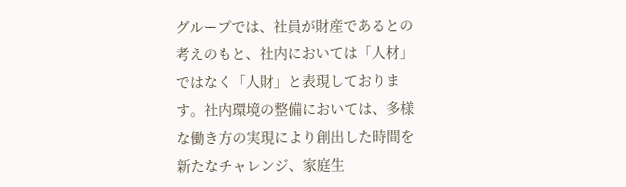グループでは、社員が財産であるとの考えのもと、社内においては「人材」ではなく「人財」と表現しております。社内環境の整備においては、多様な働き方の実現により創出した時間を新たなチャレンジ、家庭生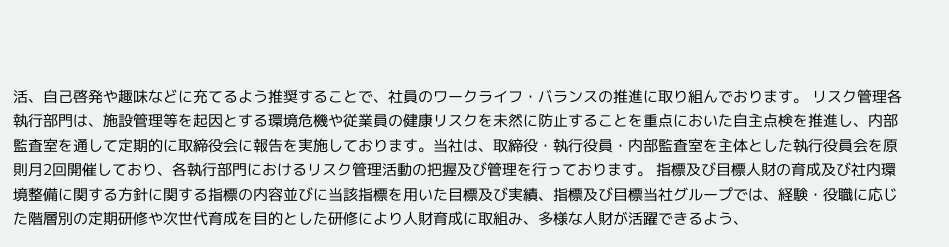活、自己啓発や趣味などに充てるよう推奨することで、社員のワークライフ・バランスの推進に取り組んでおります。 リスク管理各執行部門は、施設管理等を起因とする環境危機や従業員の健康リスクを未然に防止することを重点においた自主点検を推進し、内部監査室を通して定期的に取締役会に報告を実施しております。当社は、取締役・執行役員・内部監査室を主体とした執行役員会を原則月2回開催しており、各執行部門におけるリスク管理活動の把握及び管理を行っております。 指標及び目標人財の育成及び社内環境整備に関する方針に関する指標の内容並びに当該指標を用いた目標及び実績、指標及び目標当社グループでは、経験・役職に応じた階層別の定期研修や次世代育成を目的とした研修により人財育成に取組み、多様な人財が活躍できるよう、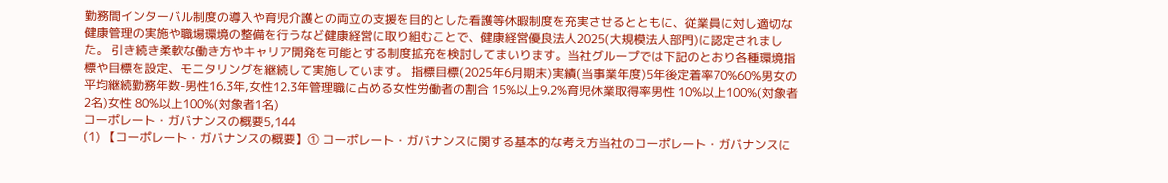勤務間インターバル制度の導入や育児介護との両立の支援を目的とした看護等休暇制度を充実させるとともに、従業員に対し適切な健康管理の実施や職場環境の整備を行うなど健康経営に取り組むことで、健康経営優良法人2025(大規模法人部門)に認定されました。 引き続き柔軟な働き方やキャリア開発を可能とする制度拡充を検討してまいります。当社グループでは下記のとおり各種環境指標や目標を設定、モニタリングを継続して実施しています。 指標目標(2025年6月期末)実績(当事業年度)5年後定着率70%60%男女の平均継続勤務年数-男性16.3年,女性12.3年管理職に占める女性労働者の割合 15%以上9.2%育児休業取得率男性 10%以上100%(対象者2名)女性 80%以上100%(対象者1名)
コーポレート・ガバナンスの概要5,144
(1) 【コーポレート・ガバナンスの概要】① コーポレート・ガバナンスに関する基本的な考え方当社のコーポレート・ガバナンスに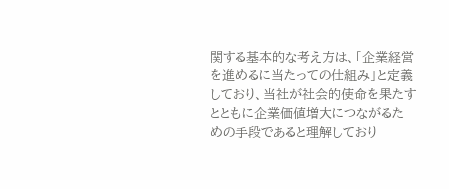関する基本的な考え方は、「企業経営を進めるに当たっての仕組み」と定義しており、当社が社会的使命を果たすとともに企業価値増大につながるための手段であると理解しており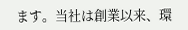ます。当社は創業以来、環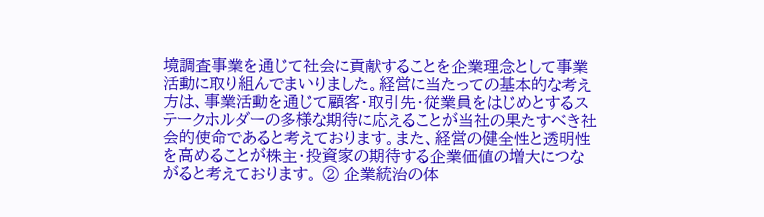境調査事業を通じて社会に貢献することを企業理念として事業活動に取り組んでまいりました。経営に当たっての基本的な考え方は、事業活動を通じて顧客・取引先・従業員をはじめとするステークホルダーの多様な期待に応えることが当社の果たすべき社会的使命であると考えております。また、経営の健全性と透明性を高めることが株主・投資家の期待する企業価値の増大につながると考えております。 ② 企業統治の体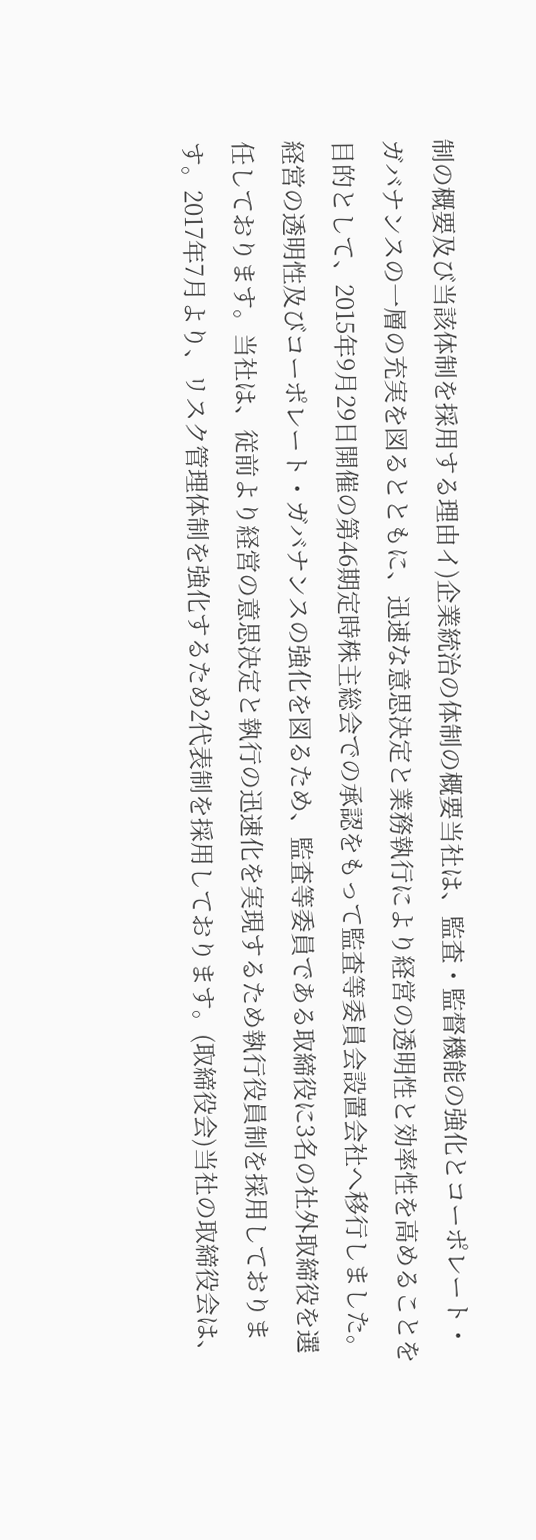制の概要及び当該体制を採用する理由イ)企業統治の体制の概要当社は、監査・監督機能の強化とコーポレート・ガバナンスの一層の充実を図るとともに、迅速な意思決定と業務執行により経営の透明性と効率性を高めることを目的として、2015年9月29日開催の第46期定時株主総会での承認をもって監査等委員会設置会社へ移行しました。経営の透明性及びコーポレート・ガバナンスの強化を図るため、監査等委員である取締役に3名の社外取締役を選任しております。当社は、従前より経営の意思決定と執行の迅速化を実現するため執行役員制を採用しております。2017年7月より、リスク管理体制を強化するため2代表制を採用しております。(取締役会)当社の取締役会は、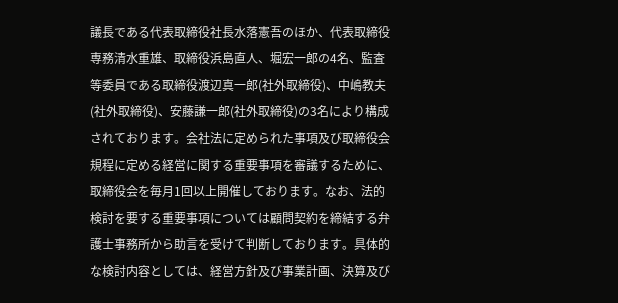議長である代表取締役社長水落憲吾のほか、代表取締役専務清水重雄、取締役浜島直人、堀宏一郎の4名、監査等委員である取締役渡辺真一郎(社外取締役)、中嶋教夫(社外取締役)、安藤謙一郎(社外取締役)の3名により構成されております。会社法に定められた事項及び取締役会規程に定める経営に関する重要事項を審議するために、取締役会を毎月1回以上開催しております。なお、法的検討を要する重要事項については顧問契約を締結する弁護士事務所から助言を受けて判断しております。具体的な検討内容としては、経営方針及び事業計画、決算及び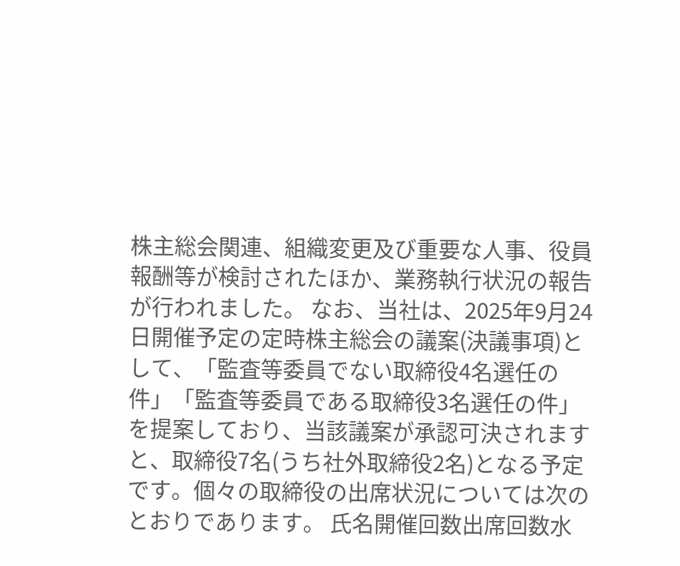株主総会関連、組織変更及び重要な人事、役員報酬等が検討されたほか、業務執行状況の報告が行われました。 なお、当社は、2025年9月24日開催予定の定時株主総会の議案(決議事項)として、「監査等委員でない取締役4名選任の件」「監査等委員である取締役3名選任の件」を提案しており、当該議案が承認可決されますと、取締役7名(うち社外取締役2名)となる予定です。個々の取締役の出席状況については次のとおりであります。 氏名開催回数出席回数水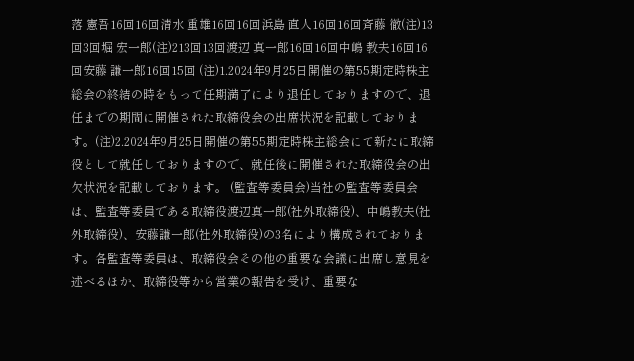落 憲吾16回16回清水 重雄16回16回浜島 直人16回16回斉藤 徹(注)13回3回堀 宏一郎(注)213回13回渡辺 真一郎16回16回中嶋 教夫16回16回安藤 謙一郎16回15回 (注)1.2024年9月25日開催の第55期定時株主総会の終結の時をもって任期満了により退任しておりますので、退任までの期間に開催された取締役会の出席状況を記載しております。(注)2.2024年9月25日開催の第55期定時株主総会にて新たに取締役として就任しておりますので、就任後に開催された取締役会の出欠状況を記載しております。 (監査等委員会)当社の監査等委員会は、監査等委員である取締役渡辺真一郎(社外取締役)、中嶋教夫(社外取締役)、安藤謙一郎(社外取締役)の3名により構成されております。各監査等委員は、取締役会その他の重要な会議に出席し意見を述べるほか、取締役等から営業の報告を受け、重要な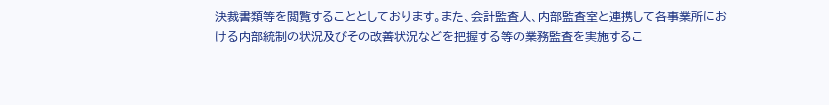決裁書類等を閲覧することとしております。また、会計監査人、内部監査室と連携して各事業所における内部統制の状況及びその改善状況などを把握する等の業務監査を実施するこ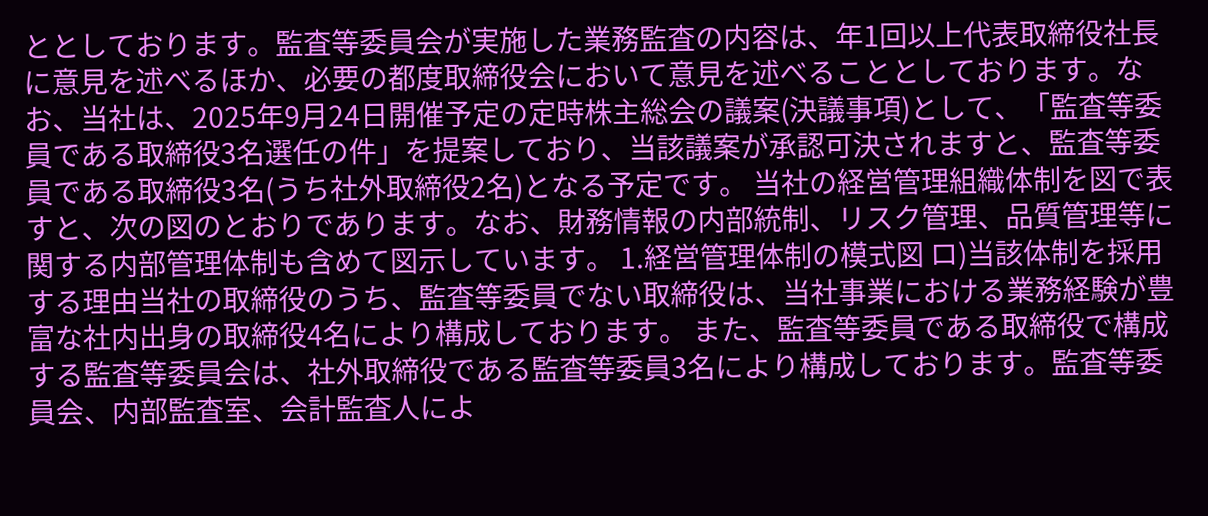ととしております。監査等委員会が実施した業務監査の内容は、年1回以上代表取締役社長に意見を述べるほか、必要の都度取締役会において意見を述べることとしております。なお、当社は、2025年9月24日開催予定の定時株主総会の議案(決議事項)として、「監査等委員である取締役3名選任の件」を提案しており、当該議案が承認可決されますと、監査等委員である取締役3名(うち社外取締役2名)となる予定です。 当社の経営管理組織体制を図で表すと、次の図のとおりであります。なお、財務情報の内部統制、リスク管理、品質管理等に関する内部管理体制も含めて図示しています。 1.経営管理体制の模式図 ロ)当該体制を採用する理由当社の取締役のうち、監査等委員でない取締役は、当社事業における業務経験が豊富な社内出身の取締役4名により構成しております。 また、監査等委員である取締役で構成する監査等委員会は、社外取締役である監査等委員3名により構成しております。監査等委員会、内部監査室、会計監査人によ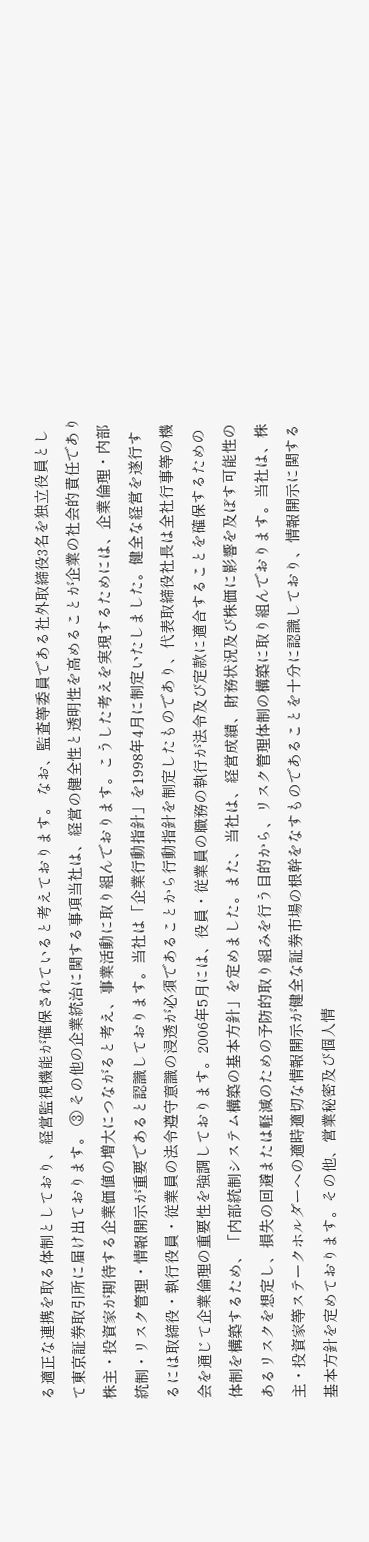る適正な連携を取る体制としており、経営監視機能が確保されていると考えております。 なお、監査等委員である社外取締役3名を独立役員として東京証券取引所に届け出ております。 ③ その他の企業統治に関する事項当社は、経営の健全性と透明性を高めることが企業の社会的責任であり株主・投資家が期待する企業価値の増大につながると考え、事業活動に取り組んでおります。こうした考えを実現するためには、企業倫理・内部統制・リスク管理・情報開示が重要であると認識しております。当社は「企業行動指針」を1998年4月に制定いたしました。健全な経営を遂行するには取締役・執行役員・従業員の法令遵守意識の浸透が必須であることから行動指針を制定したものであり、代表取締役社長は全社行事等の機会を通じて企業倫理の重要性を強調しております。2006年5月には、役員・従業員の職務の執行が法令及び定款に適合することを確保するための体制を構築するため、「内部統制システム構築の基本方針」を定めました。また、当社は、経営成績、財務状況及び株価に影響を及ぼす可能性のあるリスクを想定し、損失の回避または軽減のための予防的取り組みを行う目的から、リスク管理体制の構築に取り組んでおります。当社は、株主・投資家等ステークホルダーへの適時適切な情報開示が健全な証券市場の根幹をなすものであることを十分に認識しており、情報開示に関する基本方針を定めております。その他、営業秘密及び個人情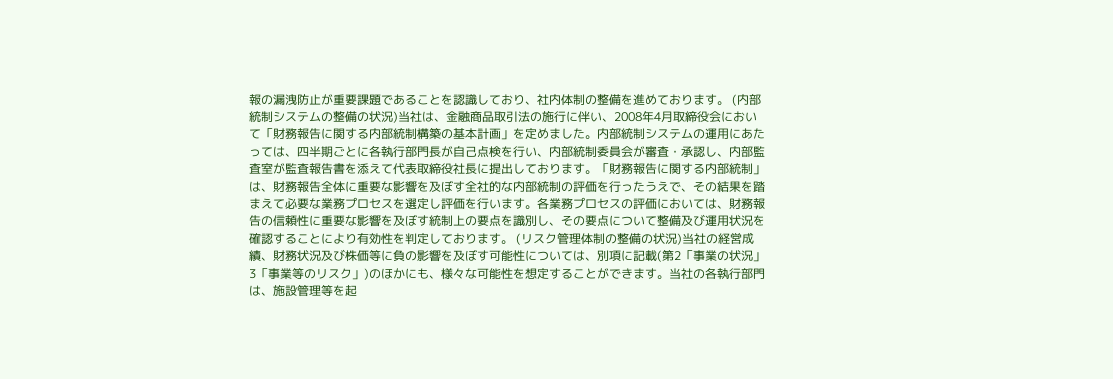報の漏洩防止が重要課題であることを認識しており、社内体制の整備を進めております。 (内部統制システムの整備の状況)当社は、金融商品取引法の施行に伴い、2008年4月取締役会において「財務報告に関する内部統制構築の基本計画」を定めました。内部統制システムの運用にあたっては、四半期ごとに各執行部門長が自己点検を行い、内部統制委員会が審査・承認し、内部監査室が監査報告書を添えて代表取締役社長に提出しております。「財務報告に関する内部統制」は、財務報告全体に重要な影響を及ぼす全社的な内部統制の評価を行ったうえで、その結果を踏まえて必要な業務プロセスを選定し評価を行います。各業務プロセスの評価においては、財務報告の信頼性に重要な影響を及ぼす統制上の要点を識別し、その要点について整備及び運用状況を確認することにより有効性を判定しております。 (リスク管理体制の整備の状況)当社の経営成績、財務状況及び株価等に負の影響を及ぼす可能性については、別項に記載(第2「事業の状況」3「事業等のリスク」)のほかにも、様々な可能性を想定することができます。当社の各執行部門は、施設管理等を起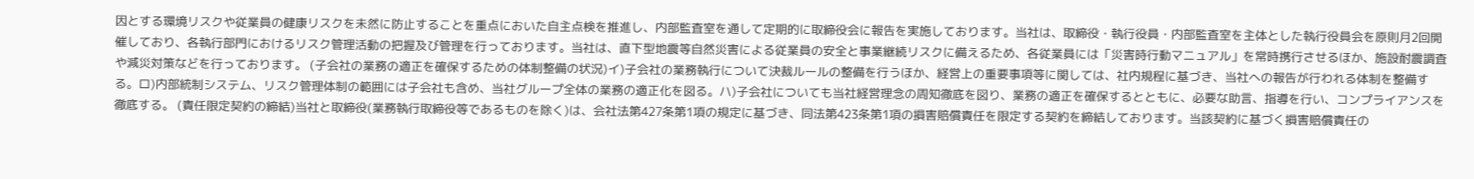因とする環境リスクや従業員の健康リスクを未然に防止することを重点においた自主点検を推進し、内部監査室を通して定期的に取締役会に報告を実施しております。当社は、取締役・執行役員・内部監査室を主体とした執行役員会を原則月2回開催しており、各執行部門におけるリスク管理活動の把握及び管理を行っております。当社は、直下型地震等自然災害による従業員の安全と事業継続リスクに備えるため、各従業員には「災害時行動マニュアル」を常時携行させるほか、施設耐震調査や減災対策などを行っております。 (子会社の業務の適正を確保するための体制整備の状況)イ)子会社の業務執行について決裁ルールの整備を行うほか、経営上の重要事項等に関しては、社内規程に基づき、当社への報告が行われる体制を整備する。ロ)内部統制システム、リスク管理体制の範囲には子会社も含め、当社グループ全体の業務の適正化を図る。ハ)子会社についても当社経営理念の周知徹底を図り、業務の適正を確保するとともに、必要な助言、指導を行い、コンプライアンスを徹底する。 (責任限定契約の締結)当社と取締役(業務執行取締役等であるものを除く)は、会社法第427条第1項の規定に基づき、同法第423条第1項の損害賠償責任を限定する契約を締結しております。当該契約に基づく損害賠償責任の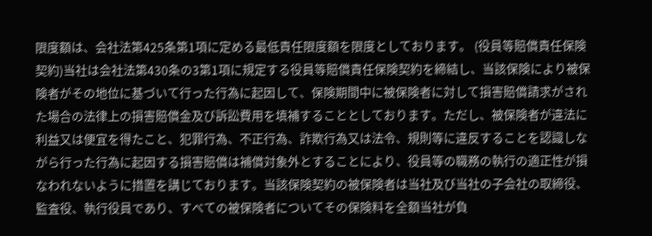限度額は、会社法第425条第1項に定める最低責任限度額を限度としております。 (役員等賠償責任保険契約)当社は会社法第430条の3第1項に規定する役員等賠償責任保険契約を締結し、当該保険により被保険者がその地位に基づいて行った行為に起因して、保険期間中に被保険者に対して損害賠償請求がされた場合の法律上の損害賠償金及び訴訟費用を填補することとしております。ただし、被保険者が違法に利益又は便宜を得たこと、犯罪行為、不正行為、詐欺行為又は法令、規則等に違反することを認識しながら行った行為に起因する損害賠償は補償対象外とすることにより、役員等の職務の執行の適正性が損なわれないように措置を講じております。当該保険契約の被保険者は当社及び当社の子会社の取締役、監査役、執行役員であり、すべての被保険者についてその保険料を全額当社が負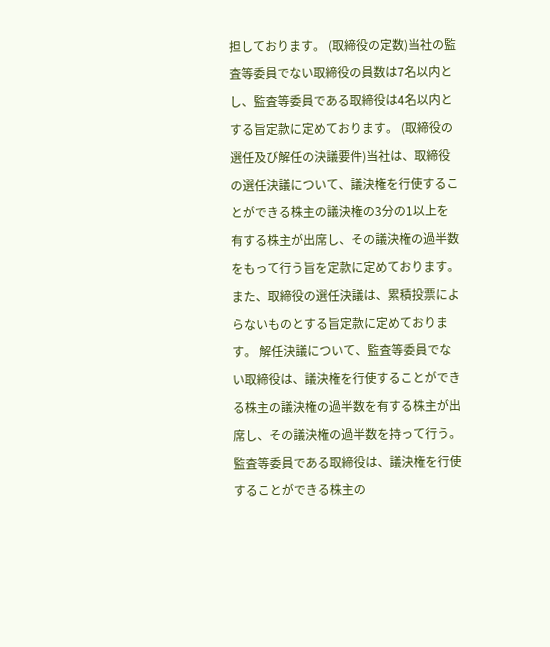担しております。 (取締役の定数)当社の監査等委員でない取締役の員数は7名以内とし、監査等委員である取締役は4名以内とする旨定款に定めております。 (取締役の選任及び解任の決議要件)当社は、取締役の選任決議について、議決権を行使することができる株主の議決権の3分の1以上を有する株主が出席し、その議決権の過半数をもって行う旨を定款に定めております。 また、取締役の選任決議は、累積投票によらないものとする旨定款に定めております。 解任決議について、監査等委員でない取締役は、議決権を行使することができる株主の議決権の過半数を有する株主が出席し、その議決権の過半数を持って行う。監査等委員である取締役は、議決権を行使することができる株主の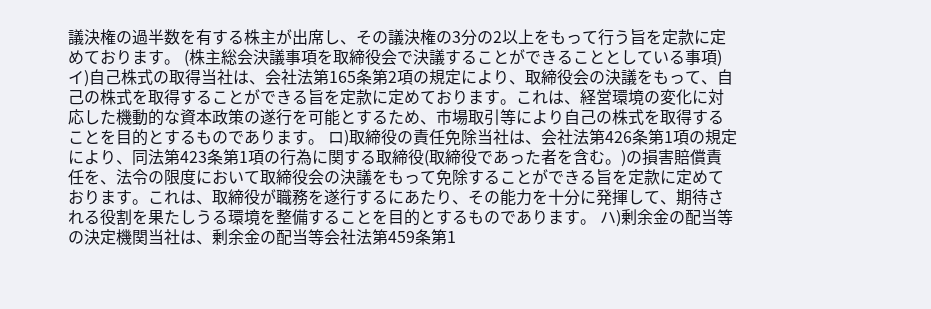議決権の過半数を有する株主が出席し、その議決権の3分の2以上をもって行う旨を定款に定めております。 (株主総会決議事項を取締役会で決議することができることとしている事項)イ)自己株式の取得当社は、会社法第165条第2項の規定により、取締役会の決議をもって、自己の株式を取得することができる旨を定款に定めております。これは、経営環境の変化に対応した機動的な資本政策の遂行を可能とするため、市場取引等により自己の株式を取得することを目的とするものであります。 ロ)取締役の責任免除当社は、会社法第426条第1項の規定により、同法第423条第1項の行為に関する取締役(取締役であった者を含む。)の損害賠償責任を、法令の限度において取締役会の決議をもって免除することができる旨を定款に定めております。これは、取締役が職務を遂行するにあたり、その能力を十分に発揮して、期待される役割を果たしうる環境を整備することを目的とするものであります。 ハ)剰余金の配当等の決定機関当社は、剰余金の配当等会社法第459条第1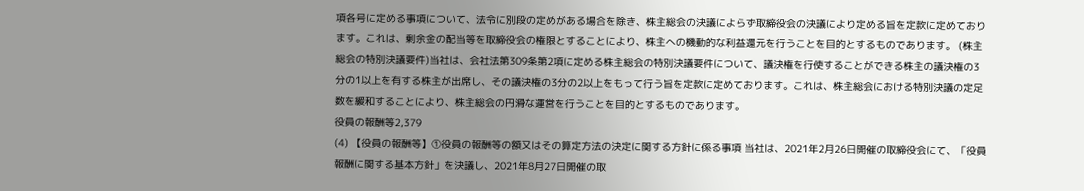項各号に定める事項について、法令に別段の定めがある場合を除き、株主総会の決議によらず取締役会の決議により定める旨を定款に定めております。これは、剰余金の配当等を取締役会の権限とすることにより、株主への機動的な利益還元を行うことを目的とするものであります。 (株主総会の特別決議要件)当社は、会社法第309条第2項に定める株主総会の特別決議要件について、議決権を行使することができる株主の議決権の3分の1以上を有する株主が出席し、その議決権の3分の2以上をもって行う旨を定款に定めております。これは、株主総会における特別決議の定足数を緩和することにより、株主総会の円滑な運営を行うことを目的とするものであります。
役員の報酬等2,379
(4) 【役員の報酬等】①役員の報酬等の額又はその算定方法の決定に関する方針に係る事項 当社は、2021年2月26日開催の取締役会にて、「役員報酬に関する基本方針」を決議し、2021年8月27日開催の取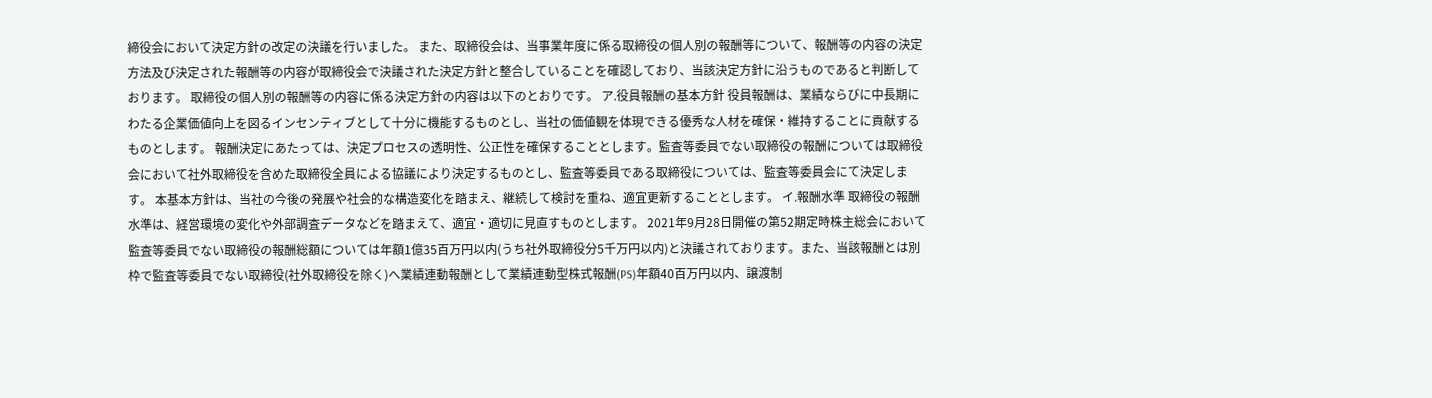締役会において決定方針の改定の決議を行いました。 また、取締役会は、当事業年度に係る取締役の個人別の報酬等について、報酬等の内容の決定方法及び決定された報酬等の内容が取締役会で決議された決定方針と整合していることを確認しており、当該決定方針に沿うものであると判断しております。 取締役の個人別の報酬等の内容に係る決定方針の内容は以下のとおりです。 ア.役員報酬の基本方針 役員報酬は、業績ならびに中長期にわたる企業価値向上を図るインセンティブとして十分に機能するものとし、当社の価値観を体現できる優秀な人材を確保・維持することに貢献するものとします。 報酬決定にあたっては、決定プロセスの透明性、公正性を確保することとします。監査等委員でない取締役の報酬については取締役会において社外取締役を含めた取締役全員による協議により決定するものとし、監査等委員である取締役については、監査等委員会にて決定します。 本基本方針は、当社の今後の発展や社会的な構造変化を踏まえ、継続して検討を重ね、適宜更新することとします。 イ.報酬水準 取締役の報酬水準は、経営環境の変化や外部調査データなどを踏まえて、適宜・適切に見直すものとします。 2021年9月28日開催の第52期定時株主総会において監査等委員でない取締役の報酬総額については年額1億35百万円以内(うち社外取締役分5千万円以内)と決議されております。また、当該報酬とは別枠で監査等委員でない取締役(社外取締役を除く)へ業績連動報酬として業績連動型株式報酬(PS)年額40百万円以内、譲渡制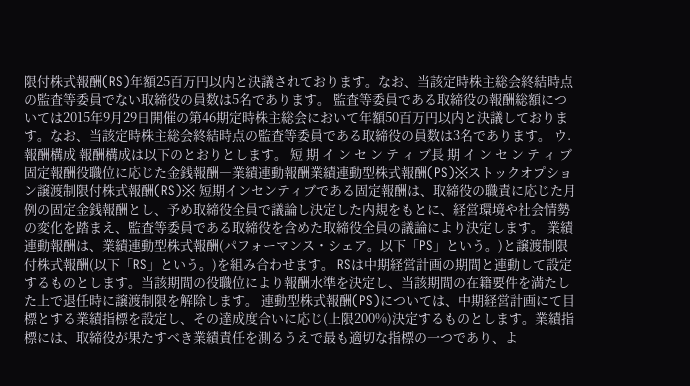限付株式報酬(RS)年額25百万円以内と決議されております。なお、当該定時株主総会終結時点の監査等委員でない取締役の員数は5名であります。 監査等委員である取締役の報酬総額については2015年9月29日開催の第46期定時株主総会において年額50百万円以内と決議しております。なお、当該定時株主総会終結時点の監査等委員である取締役の員数は3名であります。 ウ.報酬構成 報酬構成は以下のとおりとします。 短 期 イ ン セ ン テ ィ ブ長 期 イ ン セ ン テ ィ ブ固定報酬役職位に応じた金銭報酬―業績連動報酬業績連動型株式報酬(PS)※ストックオプション譲渡制限付株式報酬(RS)※ 短期インセンティブである固定報酬は、取締役の職責に応じた月例の固定金銭報酬とし、予め取締役全員で議論し決定した内規をもとに、経営環境や社会情勢の変化を踏まえ、監査等委員である取締役を含めた取締役全員の議論により決定します。 業績連動報酬は、業績連動型株式報酬(パフォーマンス・シェア。以下「PS」という。)と譲渡制限付株式報酬(以下「RS」という。)を組み合わせます。 RSは中期経営計画の期間と連動して設定するものとします。当該期間の役職位により報酬水準を決定し、当該期間の在籍要件を満たした上で退任時に譲渡制限を解除します。 連動型株式報酬(PS)については、中期経営計画にて目標とする業績指標を設定し、その達成度合いに応じ(上限200%)決定するものとします。業績指標には、取締役が果たすべき業績責任を測るうえで最も適切な指標の一つであり、よ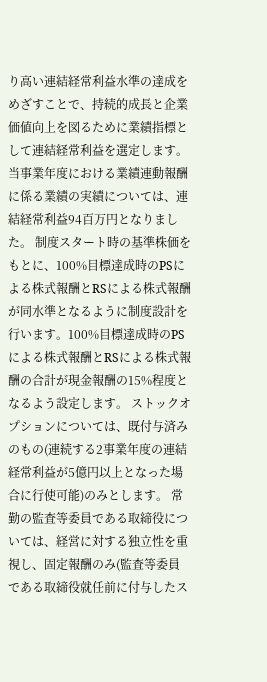り高い連結経常利益水準の達成をめざすことで、持続的成長と企業価値向上を図るために業績指標として連結経常利益を選定します。当事業年度における業績連動報酬に係る業績の実績については、連結経常利益94百万円となりました。 制度スタート時の基準株価をもとに、100%目標達成時のPSによる株式報酬とRSによる株式報酬が同水準となるように制度設計を行います。100%目標達成時のPSによる株式報酬とRSによる株式報酬の合計が現金報酬の15%程度となるよう設定します。 ストックオプションについては、既付与済みのもの(連続する2事業年度の連結経常利益が5億円以上となった場合に行使可能)のみとします。 常勤の監査等委員である取締役については、経営に対する独立性を重視し、固定報酬のみ(監査等委員である取締役就任前に付与したス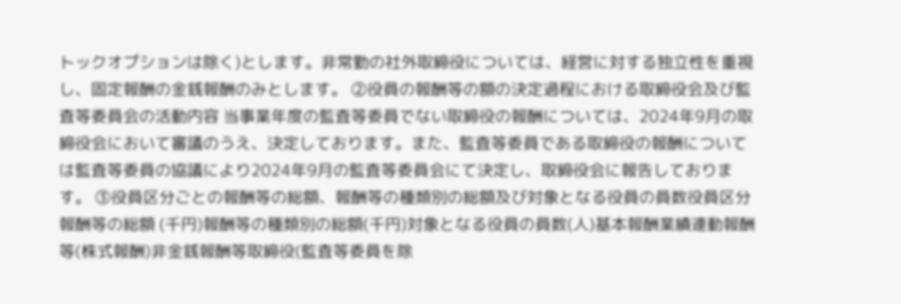トックオプションは除く)とします。非常勤の社外取締役については、経営に対する独立性を重視し、固定報酬の金銭報酬のみとします。 ②役員の報酬等の額の決定過程における取締役会及び監査等委員会の活動内容 当事業年度の監査等委員でない取締役の報酬については、2024年9月の取締役会において審議のうえ、決定しております。また、監査等委員である取締役の報酬については監査等委員の協議により2024年9月の監査等委員会にて決定し、取締役会に報告しております。 ③役員区分ごとの報酬等の総額、報酬等の種類別の総額及び対象となる役員の員数役員区分 報酬等の総額 (千円)報酬等の種類別の総額(千円)対象となる役員の員数(人)基本報酬業績連動報酬等(株式報酬)非金銭報酬等取締役(監査等委員を除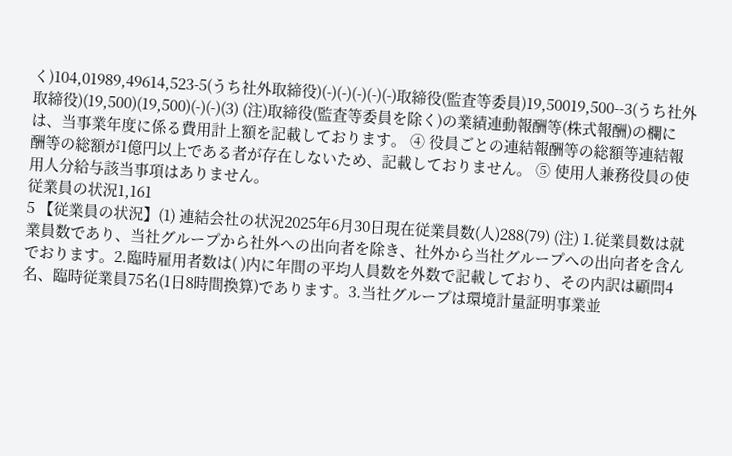く)104,01989,49614,523-5(うち社外取締役)(-)(-)(-)(-)(-)取締役(監査等委員)19,50019,500--3(うち社外取締役)(19,500)(19,500)(-)(-)(3) (注)取締役(監査等委員を除く)の業績連動報酬等(株式報酬)の欄には、当事業年度に係る費用計上額を記載しております。 ④ 役員ごとの連結報酬等の総額等連結報酬等の総額が1億円以上である者が存在しないため、記載しておりません。 ⑤ 使用人兼務役員の使用人分給与該当事項はありません。
従業員の状況1,161
5 【従業員の状況】(1) 連結会社の状況2025年6月30日現在従業員数(人)288(79) (注) 1.従業員数は就業員数であり、当社グループから社外への出向者を除き、社外から当社グループへの出向者を含んでおります。2.臨時雇用者数は( )内に年間の平均人員数を外数で記載しており、その内訳は顧問4名、臨時従業員75名(1日8時間換算)であります。3.当社グループは環境計量証明事業並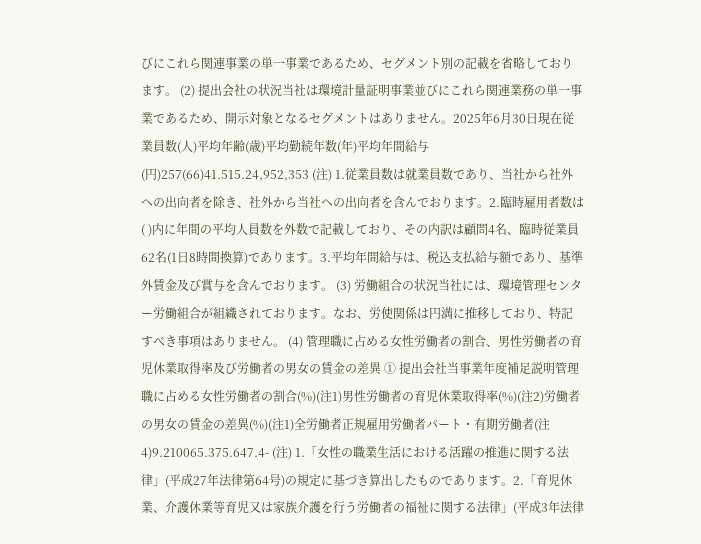びにこれら関連事業の単一事業であるため、セグメント別の記載を省略しております。 (2) 提出会社の状況当社は環境計量証明事業並びにこれら関連業務の単一事業であるため、開示対象となるセグメントはありません。2025年6月30日現在従業員数(人)平均年齢(歳)平均勤続年数(年)平均年間給与(円)257(66)41.515.24,952,353 (注) 1.従業員数は就業員数であり、当社から社外への出向者を除き、社外から当社への出向者を含んでおります。2.臨時雇用者数は( )内に年間の平均人員数を外数で記載しており、その内訳は顧問4名、臨時従業員62名(1日8時間換算)であります。3.平均年間給与は、税込支払給与額であり、基準外賃金及び賞与を含んでおります。 (3) 労働組合の状況当社には、環境管理センター労働組合が組織されております。なお、労使関係は円満に推移しており、特記すべき事項はありません。 (4) 管理職に占める女性労働者の割合、男性労働者の育児休業取得率及び労働者の男女の賃金の差異 ① 提出会社当事業年度補足説明管理職に占める女性労働者の割合(%)(注1)男性労働者の育児休業取得率(%)(注2)労働者の男女の賃金の差異(%)(注1)全労働者正規雇用労働者パート・有期労働者(注4)9.210065.375.647.4- (注) 1.「女性の職業生活における活躍の推進に関する法律」(平成27年法律第64号)の規定に基づき算出したものであります。2.「育児休業、介護休業等育児又は家族介護を行う労働者の福祉に関する法律」(平成3年法律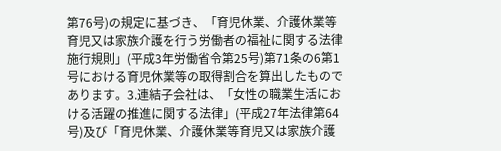第76号)の規定に基づき、「育児休業、介護休業等育児又は家族介護を行う労働者の福祉に関する法律施行規則」(平成3年労働省令第25号)第71条の6第1号における育児休業等の取得割合を算出したものであります。3.連結子会社は、「女性の職業生活における活躍の推進に関する法律」(平成27年法律第64号)及び「育児休業、介護休業等育児又は家族介護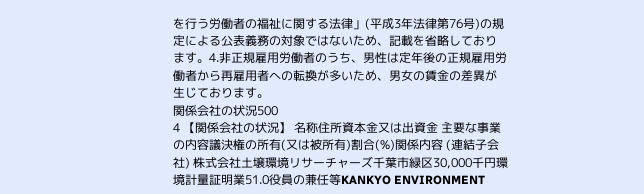を行う労働者の福祉に関する法律」(平成3年法律第76号)の規定による公表義務の対象ではないため、記載を省略しております。4.非正規雇用労働者のうち、男性は定年後の正規雇用労働者から再雇用者への転換が多いため、男女の賃金の差異が生じております。
関係会社の状況500
4 【関係会社の状況】 名称住所資本金又は出資金 主要な事業の内容議決権の所有(又は被所有)割合(%)関係内容 (連結子会社) 株式会社土壌環境リサーチャーズ千葉市緑区30,000千円環境計量証明業51.0役員の兼任等KANKYO ENVIRONMENT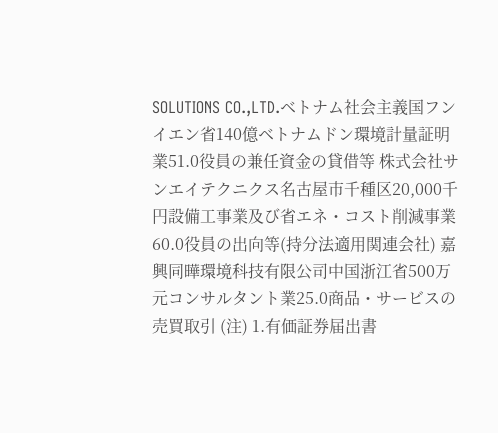SOLUTIONS CO.,LTD.ベトナム社会主義国フンイエン省140億ベトナムドン環境計量証明業51.0役員の兼任資金の貸借等 株式会社サンエイテクニクス名古屋市千種区20,000千円設備工事業及び省エネ・コスト削減事業60.0役員の出向等(持分法適用関連会社) 嘉興同曄環境科技有限公司中国浙江省500万元コンサルタント業25.0商品・サービスの売買取引 (注) 1.有価証券届出書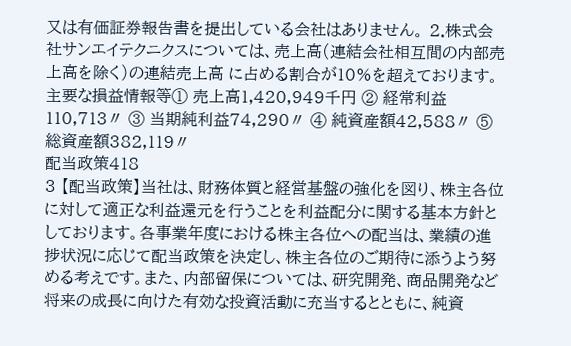又は有価証券報告書を提出している会社はありません。 2.株式会社サンエイテクニクスについては、売上高(連結会社相互間の内部売上高を除く)の連結売上高 に占める割合が10%を超えております。 主要な損益情報等① 売上高1,420,949千円 ② 経常利益110,713〃 ③ 当期純利益74,290〃 ④ 純資産額42,588〃 ⑤ 総資産額382,119〃
配当政策418
3 【配当政策】当社は、財務体質と経営基盤の強化を図り、株主各位に対して適正な利益還元を行うことを利益配分に関する基本方針としております。各事業年度における株主各位への配当は、業績の進捗状況に応じて配当政策を決定し、株主各位のご期待に添うよう努める考えです。また、内部留保については、研究開発、商品開発など将来の成長に向けた有効な投資活動に充当するとともに、純資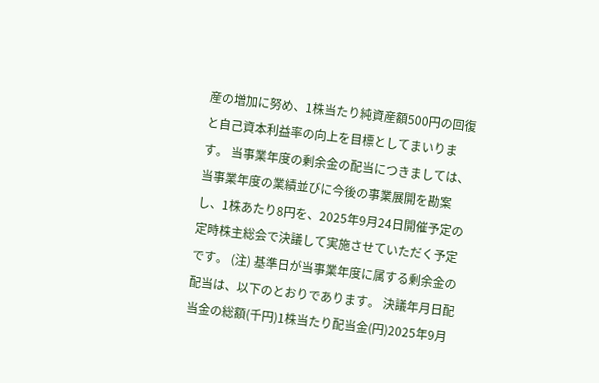産の増加に努め、1株当たり純資産額500円の回復と自己資本利益率の向上を目標としてまいります。 当事業年度の剰余金の配当につきましては、当事業年度の業績並びに今後の事業展開を勘案し、1株あたり8円を、2025年9月24日開催予定の定時株主総会で決議して実施させていただく予定です。 (注) 基準日が当事業年度に属する剰余金の配当は、以下のとおりであります。 決議年月日配当金の総額(千円)1株当たり配当金(円)2025年9月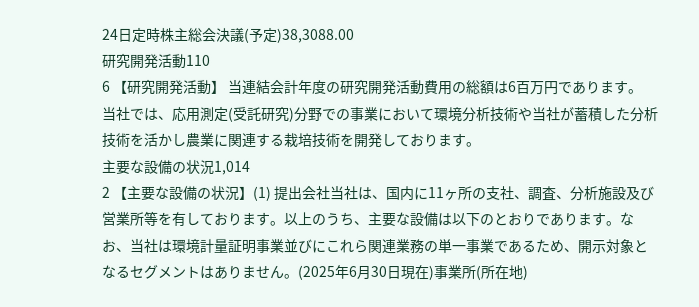24日定時株主総会決議(予定)38,3088.00
研究開発活動110
6 【研究開発活動】 当連結会計年度の研究開発活動費用の総額は6百万円であります。 当社では、応用測定(受託研究)分野での事業において環境分析技術や当社が蓄積した分析技術を活かし農業に関連する栽培技術を開発しております。
主要な設備の状況1,014
2 【主要な設備の状況】(1) 提出会社当社は、国内に11ヶ所の支社、調査、分析施設及び営業所等を有しております。以上のうち、主要な設備は以下のとおりであります。なお、当社は環境計量証明事業並びにこれら関連業務の単一事業であるため、開示対象となるセグメントはありません。(2025年6月30日現在)事業所(所在地)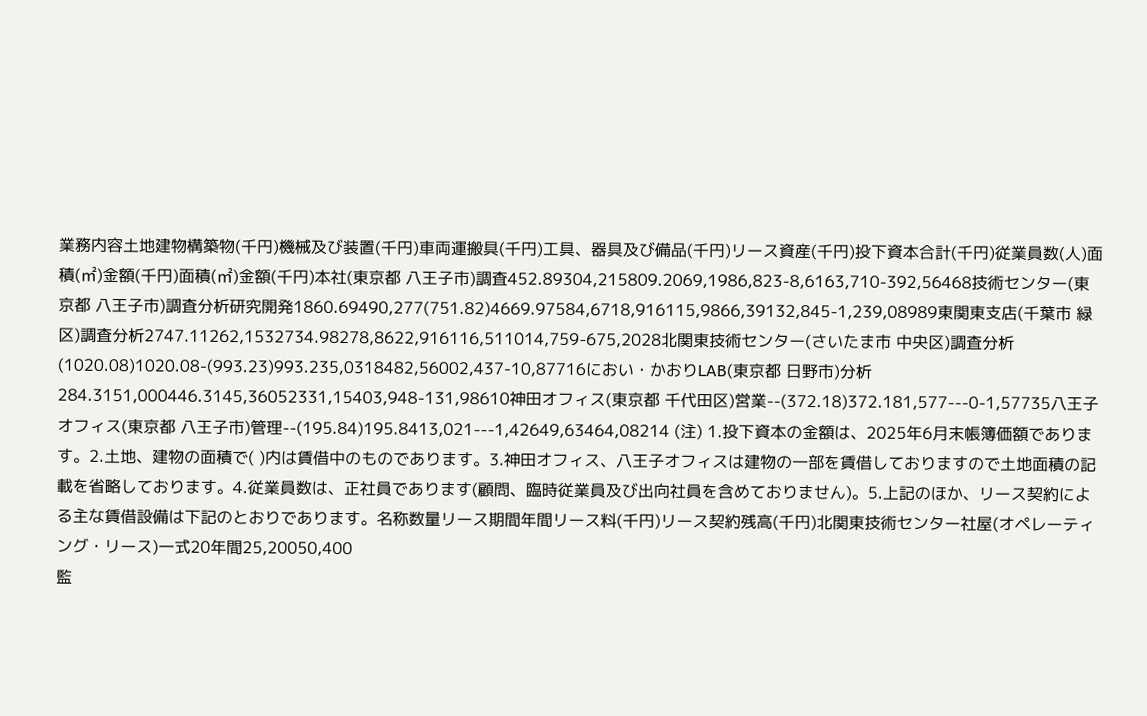業務内容土地建物構築物(千円)機械及び装置(千円)車両運搬具(千円)工具、器具及び備品(千円)リース資産(千円)投下資本合計(千円)従業員数(人)面積(㎡)金額(千円)面積(㎡)金額(千円)本社(東京都 八王子市)調査452.89304,215809.2069,1986,823-8,6163,710-392,56468技術センター(東京都 八王子市)調査分析研究開発1860.69490,277(751.82)4669.97584,6718,916115,9866,39132,845-1,239,08989東関東支店(千葉市 緑区)調査分析2747.11262,1532734.98278,8622,916116,511014,759-675,2028北関東技術センター(さいたま市 中央区)調査分析(1020.08)1020.08-(993.23)993.235,0318482,56002,437-10,87716におい・かおりLAB(東京都 日野市)分析284.3151,000446.3145,36052331,15403,948-131,98610神田オフィス(東京都 千代田区)営業--(372.18)372.181,577---0-1,57735八王子オフィス(東京都 八王子市)管理--(195.84)195.8413,021---1,42649,63464,08214 (注) 1.投下資本の金額は、2025年6月末帳簿価額であります。2.土地、建物の面積で( )内は賃借中のものであります。3.神田オフィス、八王子オフィスは建物の一部を賃借しておりますので土地面積の記載を省略しております。4.従業員数は、正社員であります(顧問、臨時従業員及び出向社員を含めておりません)。5.上記のほか、リース契約による主な賃借設備は下記のとおりであります。名称数量リース期間年間リース料(千円)リース契約残高(千円)北関東技術センター社屋(オペレーティング・リース)一式20年間25,20050,400
監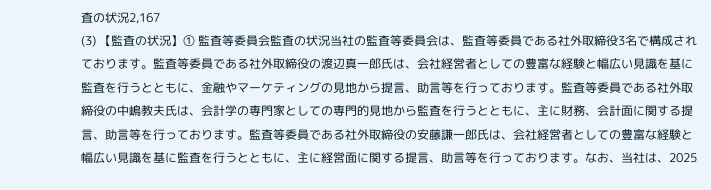査の状況2,167
(3) 【監査の状況】① 監査等委員会監査の状況当社の監査等委員会は、監査等委員である社外取締役3名で構成されております。監査等委員である社外取締役の渡辺真一郎氏は、会社経営者としての豊富な経験と幅広い見識を基に監査を行うとともに、金融やマーケティングの見地から提言、助言等を行っております。監査等委員である社外取締役の中嶋教夫氏は、会計学の専門家としての専門的見地から監査を行うとともに、主に財務、会計面に関する提言、助言等を行っております。監査等委員である社外取締役の安藤謙一郎氏は、会社経営者としての豊富な経験と幅広い見識を基に監査を行うとともに、主に経営面に関する提言、助言等を行っております。なお、当社は、2025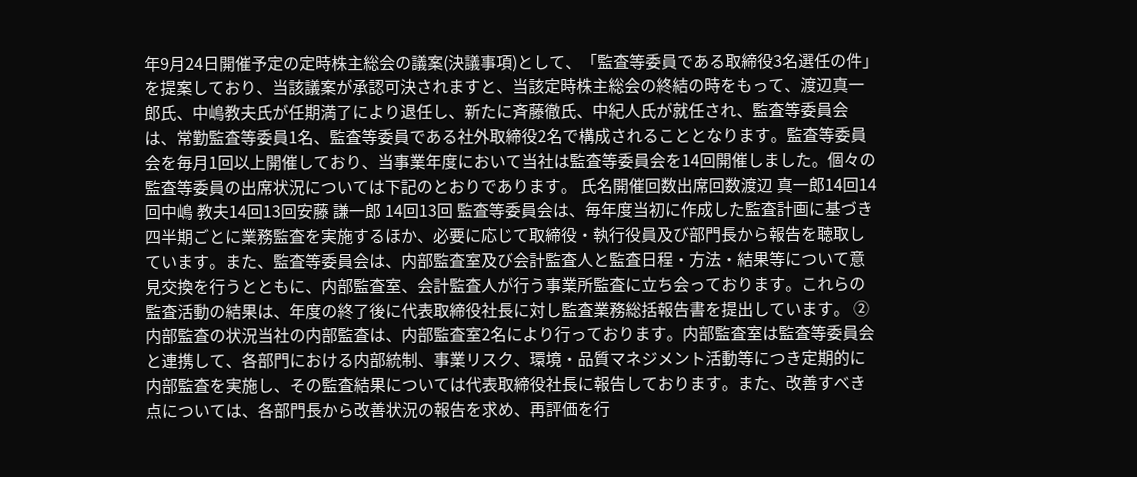年9月24日開催予定の定時株主総会の議案(決議事項)として、「監査等委員である取締役3名選任の件」を提案しており、当該議案が承認可決されますと、当該定時株主総会の終結の時をもって、渡辺真一郎氏、中嶋教夫氏が任期満了により退任し、新たに斉藤徹氏、中紀人氏が就任され、監査等委員会は、常勤監査等委員1名、監査等委員である社外取締役2名で構成されることとなります。監査等委員会を毎月1回以上開催しており、当事業年度において当社は監査等委員会を14回開催しました。個々の監査等委員の出席状況については下記のとおりであります。 氏名開催回数出席回数渡辺 真一郎14回14回中嶋 教夫14回13回安藤 謙一郎 14回13回 監査等委員会は、毎年度当初に作成した監査計画に基づき四半期ごとに業務監査を実施するほか、必要に応じて取締役・執行役員及び部門長から報告を聴取しています。また、監査等委員会は、内部監査室及び会計監査人と監査日程・方法・結果等について意見交換を行うとともに、内部監査室、会計監査人が行う事業所監査に立ち会っております。これらの監査活動の結果は、年度の終了後に代表取締役社長に対し監査業務総括報告書を提出しています。 ② 内部監査の状況当社の内部監査は、内部監査室2名により行っております。内部監査室は監査等委員会と連携して、各部門における内部統制、事業リスク、環境・品質マネジメント活動等につき定期的に内部監査を実施し、その監査結果については代表取締役社長に報告しております。また、改善すべき点については、各部門長から改善状況の報告を求め、再評価を行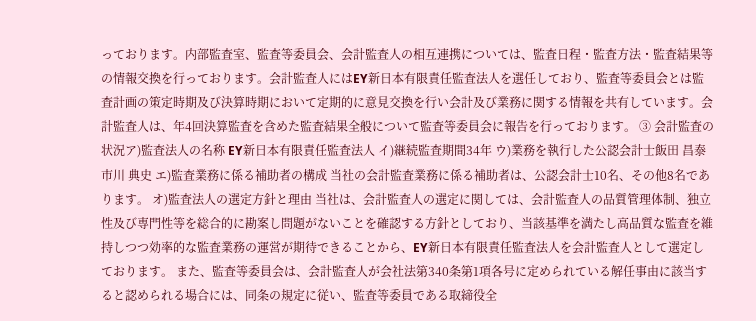っております。内部監査室、監査等委員会、会計監査人の相互連携については、監査日程・監査方法・監査結果等の情報交換を行っております。会計監査人にはEY新日本有限責任監査法人を選任しており、監査等委員会とは監査計画の策定時期及び決算時期において定期的に意見交換を行い会計及び業務に関する情報を共有しています。会計監査人は、年4回決算監査を含めた監査結果全般について監査等委員会に報告を行っております。 ③ 会計監査の状況ア)監査法人の名称 EY新日本有限責任監査法人 イ)継続監査期間34年 ウ)業務を執行した公認会計士飯田 昌泰 市川 典史 エ)監査業務に係る補助者の構成 当社の会計監査業務に係る補助者は、公認会計士10名、その他8名であります。 オ)監査法人の選定方針と理由 当社は、会計監査人の選定に関しては、会計監査人の品質管理体制、独立性及び専門性等を総合的に勘案し問題がないことを確認する方針としており、当該基準を満たし高品質な監査を維持しつつ効率的な監査業務の運営が期待できることから、EY新日本有限責任監査法人を会計監査人として選定しております。 また、監査等委員会は、会計監査人が会社法第340条第1項各号に定められている解任事由に該当すると認められる場合には、同条の規定に従い、監査等委員である取締役全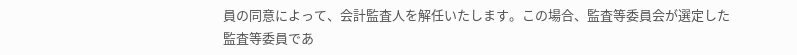員の同意によって、会計監査人を解任いたします。この場合、監査等委員会が選定した監査等委員であ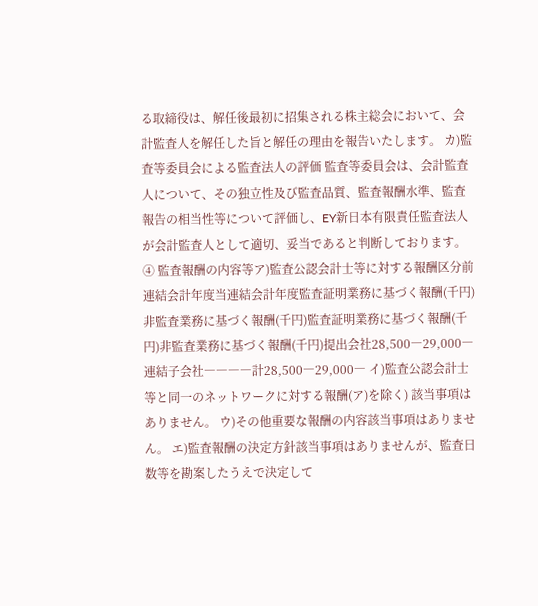る取締役は、解任後最初に招集される株主総会において、会計監査人を解任した旨と解任の理由を報告いたします。 カ)監査等委員会による監査法人の評価 監査等委員会は、会計監査人について、その独立性及び監査品質、監査報酬水準、監査報告の相当性等について評価し、EY新日本有限責任監査法人が会計監査人として適切、妥当であると判断しております。 ④ 監査報酬の内容等ア)監査公認会計士等に対する報酬区分前連結会計年度当連結会計年度監査証明業務に基づく報酬(千円)非監査業務に基づく報酬(千円)監査証明業務に基づく報酬(千円)非監査業務に基づく報酬(千円)提出会社28,500―29,000―連結子会社――――計28,500―29,000― イ)監査公認会計士等と同一のネットワークに対する報酬(ア)を除く) 該当事項はありません。 ウ)その他重要な報酬の内容該当事項はありません。 エ)監査報酬の決定方針該当事項はありませんが、監査日数等を勘案したうえで決定して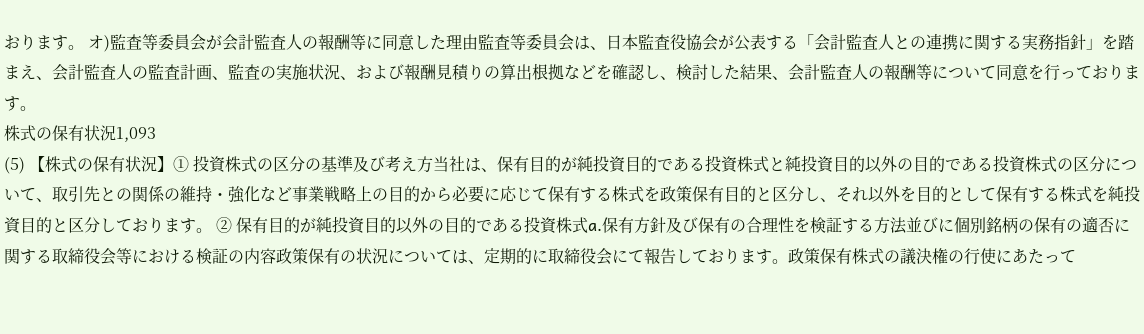おります。 オ)監査等委員会が会計監査人の報酬等に同意した理由監査等委員会は、日本監査役協会が公表する「会計監査人との連携に関する実務指針」を踏まえ、会計監査人の監査計画、監査の実施状況、および報酬見積りの算出根拠などを確認し、検討した結果、会計監査人の報酬等について同意を行っております。
株式の保有状況1,093
(5) 【株式の保有状況】① 投資株式の区分の基準及び考え方当社は、保有目的が純投資目的である投資株式と純投資目的以外の目的である投資株式の区分について、取引先との関係の維持・強化など事業戦略上の目的から必要に応じて保有する株式を政策保有目的と区分し、それ以外を目的として保有する株式を純投資目的と区分しております。 ② 保有目的が純投資目的以外の目的である投資株式a.保有方針及び保有の合理性を検証する方法並びに個別銘柄の保有の適否に関する取締役会等における検証の内容政策保有の状況については、定期的に取締役会にて報告しております。政策保有株式の議決権の行使にあたって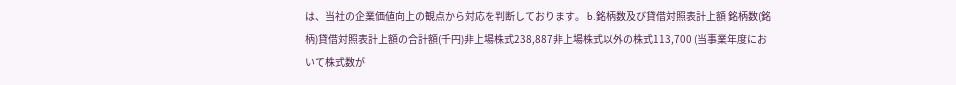は、当社の企業価値向上の観点から対応を判断しております。 b.銘柄数及び貸借対照表計上額 銘柄数(銘柄)貸借対照表計上額の合計額(千円)非上場株式238,887非上場株式以外の株式113,700 (当事業年度において株式数が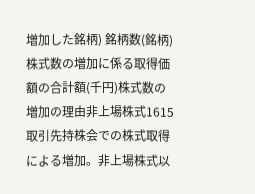増加した銘柄) 銘柄数(銘柄)株式数の増加に係る取得価額の合計額(千円)株式数の増加の理由非上場株式1615取引先持株会での株式取得による増加。非上場株式以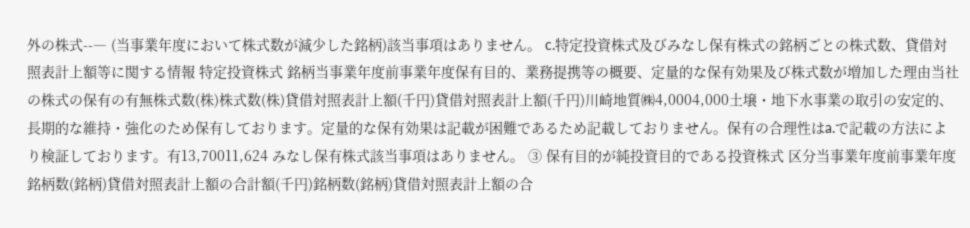外の株式--― (当事業年度において株式数が減少した銘柄)該当事項はありません。 c.特定投資株式及びみなし保有株式の銘柄ごとの株式数、貸借対照表計上額等に関する情報 特定投資株式 銘柄当事業年度前事業年度保有目的、業務提携等の概要、定量的な保有効果及び株式数が増加した理由当社の株式の保有の有無株式数(株)株式数(株)貸借対照表計上額(千円)貸借対照表計上額(千円)川崎地質㈱4,0004,000土壌・地下水事業の取引の安定的、長期的な維持・強化のため保有しております。定量的な保有効果は記載が困難であるため記載しておりません。保有の合理性はa.で記載の方法により検証しております。有13,70011,624 みなし保有株式該当事項はありません。 ③ 保有目的が純投資目的である投資株式 区分当事業年度前事業年度銘柄数(銘柄)貸借対照表計上額の合計額(千円)銘柄数(銘柄)貸借対照表計上額の合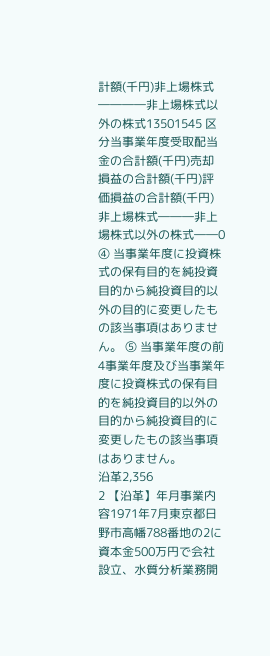計額(千円)非上場株式――――非上場株式以外の株式13501545 区分当事業年度受取配当金の合計額(千円)売却損益の合計額(千円)評価損益の合計額(千円)非上場株式―――非上場株式以外の株式――0 ④ 当事業年度に投資株式の保有目的を純投資目的から純投資目的以外の目的に変更したもの該当事項はありません。 ⑤ 当事業年度の前4事業年度及び当事業年度に投資株式の保有目的を純投資目的以外の目的から純投資目的に変更したもの該当事項はありません。
沿革2,356
2 【沿革】年月事業内容1971年7月東京都日野市高幡788番地の2に資本金500万円で会社設立、水質分析業務開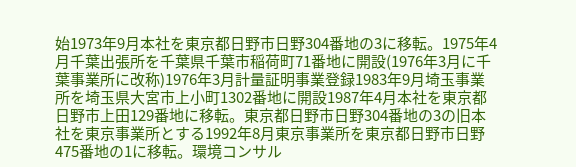始1973年9月本社を東京都日野市日野304番地の3に移転。1975年4月千葉出張所を千葉県千葉市稲荷町71番地に開設(1976年3月に千葉事業所に改称)1976年3月計量証明事業登録1983年9月埼玉事業所を埼玉県大宮市上小町1302番地に開設1987年4月本社を東京都日野市上田129番地に移転。東京都日野市日野304番地の3の旧本社を東京事業所とする1992年8月東京事業所を東京都日野市日野475番地の1に移転。環境コンサル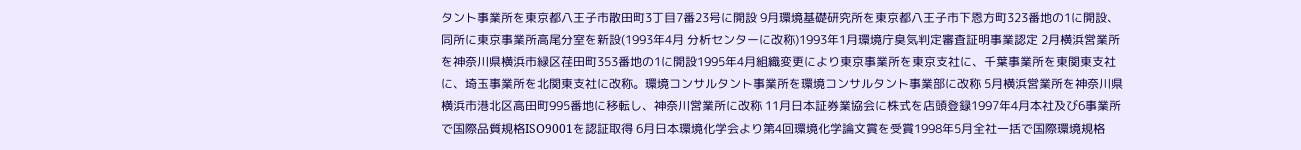タント事業所を東京都八王子市散田町3丁目7番23号に開設 9月環境基礎研究所を東京都八王子市下恩方町323番地の1に開設、同所に東京事業所高尾分室を新設(1993年4月 分析センターに改称)1993年1月環境庁臭気判定審査証明事業認定 2月横浜営業所を神奈川県横浜市緑区荏田町353番地の1に開設1995年4月組織変更により東京事業所を東京支社に、千葉事業所を東関東支社に、埼玉事業所を北関東支社に改称。環境コンサルタント事業所を環境コンサルタント事業部に改称 5月横浜営業所を神奈川県横浜市港北区高田町995番地に移転し、神奈川営業所に改称 11月日本証券業協会に株式を店頭登録1997年4月本社及び6事業所で国際品質規格ISO9001を認証取得 6月日本環境化学会より第4回環境化学論文賞を受賞1998年5月全社一括で国際環境規格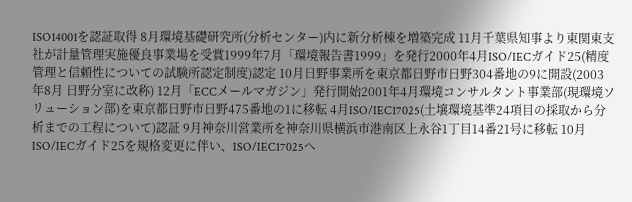ISO14001を認証取得 8月環境基礎研究所(分析センター)内に新分析棟を増築完成 11月千葉県知事より東関東支社が計量管理実施優良事業場を受賞1999年7月「環境報告書1999」を発行2000年4月ISO/IECガイド25(精度管理と信頼性についての試験所認定制度)認定 10月日野事業所を東京都日野市日野304番地の9に開設(2003年8月 日野分室に改称) 12月「ECCメールマガジン」発行開始2001年4月環境コンサルタント事業部(現環境ソリューション部)を東京都日野市日野475番地の1に移転 4月ISO/IEC17025(土壌環境基準24項目の採取から分析までの工程について)認証 9月神奈川営業所を神奈川県横浜市港南区上永谷1丁目14番21号に移転 10月ISO/IECガイド25を規格変更に伴い、ISO/IEC17025へ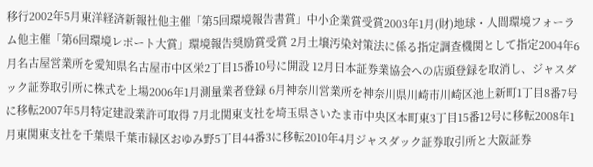移行2002年5月東洋経済新報社他主催「第5回環境報告書賞」中小企業賞受賞2003年1月(財)地球・人間環境フォーラム他主催「第6回環境レポート大賞」環境報告奨励賞受賞 2月土壌汚染対策法に係る指定調査機関として指定2004年6月名古屋営業所を愛知県名古屋市中区栄2丁目15番10号に開設 12月日本証券業協会への店頭登録を取消し、ジャスダック証券取引所に株式を上場2006年1月測量業者登録 6月神奈川営業所を神奈川県川崎市川崎区池上新町1丁目8番7号に移転2007年5月特定建設業許可取得 7月北関東支社を埼玉県さいたま市中央区本町東3丁目15番12号に移転2008年1月東関東支社を千葉県千葉市緑区おゆみ野5丁目44番3に移転2010年4月ジャスダック証券取引所と大阪証券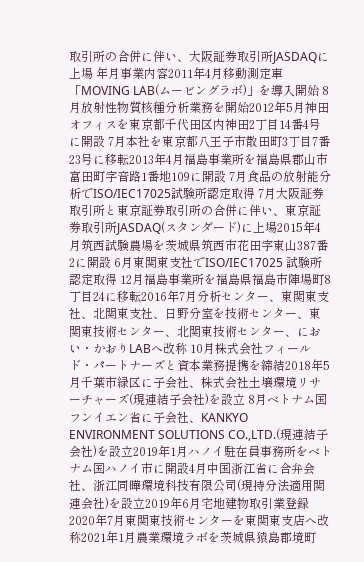取引所の合併に伴い、大阪証券取引所JASDAQに上場 年月事業内容2011年4月移動測定車「MOVING LAB(ムービングラボ)」を導入開始 8月放射性物質核種分析業務を開始2012年5月神田オフィスを東京都千代田区内神田2丁目14番4号に開設 7月本社を東京都八王子市散田町3丁目7番23号に移転2013年4月福島事業所を福島県郡山市富田町字音路1番地109に開設 7月食品の放射能分析でISO/IEC17025試験所認定取得 7月大阪証券取引所と東京証券取引所の合併に伴い、東京証券取引所JASDAQ(スタンダード)に上場2015年4月筑西試験農場を茨城県筑西市花田字東山387番2に開設 6月東関東支社でISO/IEC17025 試験所認定取得 12月福島事業所を福島県福島市陣場町8丁目24に移転2016年7月分析センター、東関東支社、北関東支社、日野分室を技術センター、東関東技術センター、北関東技術センター、におい・かおりLABへ改称 10月株式会社フィールド・パートナーズと資本業務提携を締結2018年5月千葉市緑区に子会社、株式会社土壌環境リサーチャーズ(現連結子会社)を設立 8月ベトナム国フンイエン省に子会社、KANKYO ENVIRONMENT SOLUTIONS CO.,LTD.(現連結子会社)を設立2019年1月ハノイ駐在員事務所をベトナム国ハノイ市に開設4月中国浙江省に合弁会社、浙江同曄環境科技有限公司(現持分法適用関連会社)を設立2019年6月宅地建物取引業登録2020年7月東関東技術センターを東関東支店へ改称2021年1月農業環境ラボを茨城県猿島郡境町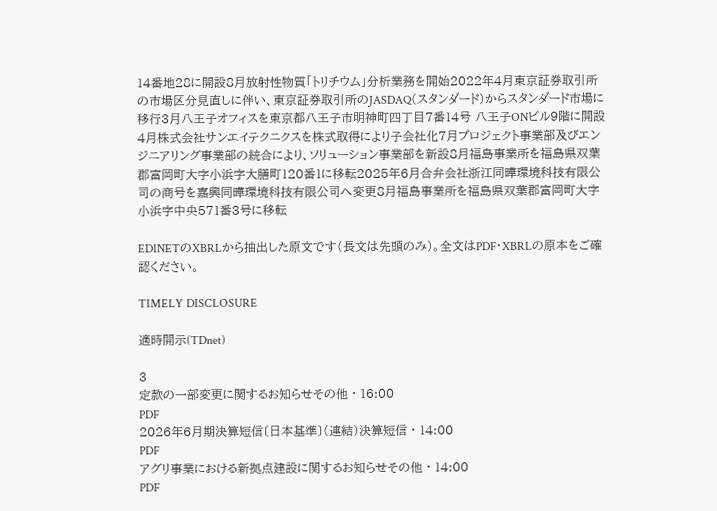14番地28に開設8月放射性物質「トリチウム」分析業務を開始2022年4月東京証券取引所の市場区分見直しに伴い、東京証券取引所のJASDAQ(スタンダード)からスタンダード市場に移行3月八王子オフィスを東京都八王子市明神町四丁目7番14号 八王子ONビル9階に開設4月株式会社サンエイテクニクスを株式取得により子会社化7月プロジェクト事業部及びエンジニアリング事業部の統合により、ソリューション事業部を新設8月福島事業所を福島県双葉郡富岡町大字小浜字大膳町120番1に移転2025年6月合弁会社浙江同曄環境科技有限公司の商号を嘉興同曄環境科技有限公司へ変更8月福島事業所を福島県双葉郡富岡町大字小浜字中央571番3号に移転

EDINETのXBRLから抽出した原文です(長文は先頭のみ)。全文はPDF・XBRLの原本をご確認ください。

TIMELY DISCLOSURE

適時開示(TDnet)

3
定款の一部変更に関するお知らせその他 · 16:00
PDF
2026年6月期決算短信〔日本基準〕(連結)決算短信 · 14:00
PDF
アグリ事業における新拠点建設に関するお知らせその他 · 14:00
PDF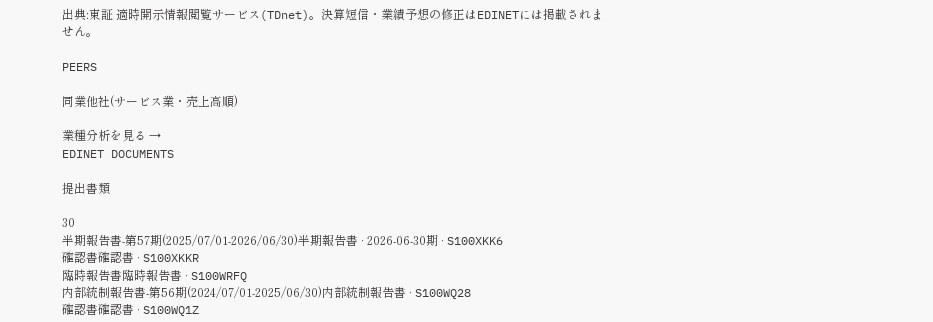出典:東証 適時開示情報閲覧サービス(TDnet)。決算短信・業績予想の修正はEDINETには掲載されません。

PEERS

同業他社(サービス業・売上高順)

業種分析を見る →
EDINET DOCUMENTS

提出書類

30
半期報告書-第57期(2025/07/01-2026/06/30)半期報告書 · 2026-06-30期 · S100XKK6
確認書確認書 · S100XKKR
臨時報告書臨時報告書 · S100WRFQ
内部統制報告書-第56期(2024/07/01-2025/06/30)内部統制報告書 · S100WQ28
確認書確認書 · S100WQ1Z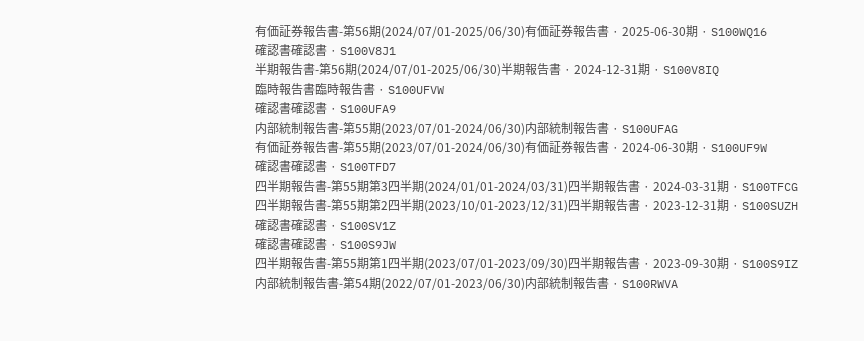有価証券報告書-第56期(2024/07/01-2025/06/30)有価証券報告書 · 2025-06-30期 · S100WQ16
確認書確認書 · S100V8J1
半期報告書-第56期(2024/07/01-2025/06/30)半期報告書 · 2024-12-31期 · S100V8IQ
臨時報告書臨時報告書 · S100UFVW
確認書確認書 · S100UFA9
内部統制報告書-第55期(2023/07/01-2024/06/30)内部統制報告書 · S100UFAG
有価証券報告書-第55期(2023/07/01-2024/06/30)有価証券報告書 · 2024-06-30期 · S100UF9W
確認書確認書 · S100TFD7
四半期報告書-第55期第3四半期(2024/01/01-2024/03/31)四半期報告書 · 2024-03-31期 · S100TFCG
四半期報告書-第55期第2四半期(2023/10/01-2023/12/31)四半期報告書 · 2023-12-31期 · S100SUZH
確認書確認書 · S100SV1Z
確認書確認書 · S100S9JW
四半期報告書-第55期第1四半期(2023/07/01-2023/09/30)四半期報告書 · 2023-09-30期 · S100S9IZ
内部統制報告書-第54期(2022/07/01-2023/06/30)内部統制報告書 · S100RWVA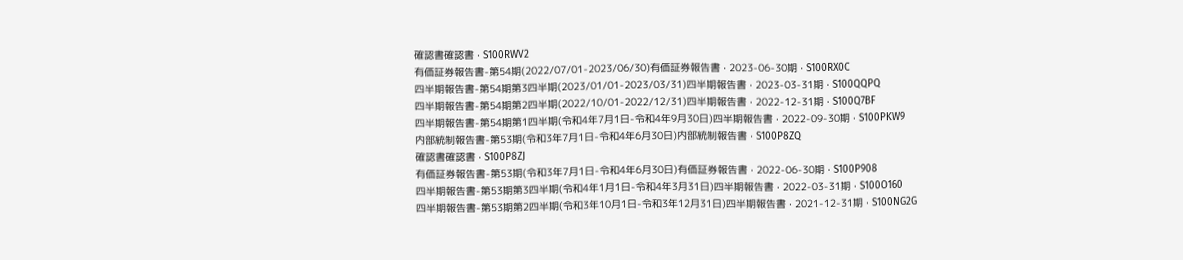確認書確認書 · S100RWV2
有価証券報告書-第54期(2022/07/01-2023/06/30)有価証券報告書 · 2023-06-30期 · S100RX0C
四半期報告書-第54期第3四半期(2023/01/01-2023/03/31)四半期報告書 · 2023-03-31期 · S100QQPQ
四半期報告書-第54期第2四半期(2022/10/01-2022/12/31)四半期報告書 · 2022-12-31期 · S100Q7BF
四半期報告書-第54期第1四半期(令和4年7月1日-令和4年9月30日)四半期報告書 · 2022-09-30期 · S100PKW9
内部統制報告書-第53期(令和3年7月1日-令和4年6月30日)内部統制報告書 · S100P8ZQ
確認書確認書 · S100P8ZJ
有価証券報告書-第53期(令和3年7月1日-令和4年6月30日)有価証券報告書 · 2022-06-30期 · S100P908
四半期報告書-第53期第3四半期(令和4年1月1日-令和4年3月31日)四半期報告書 · 2022-03-31期 · S100O160
四半期報告書-第53期第2四半期(令和3年10月1日-令和3年12月31日)四半期報告書 · 2021-12-31期 · S100NG2G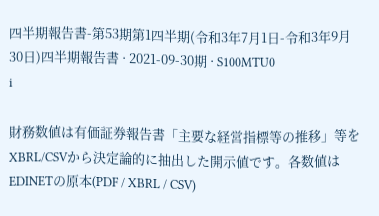四半期報告書-第53期第1四半期(令和3年7月1日-令和3年9月30日)四半期報告書 · 2021-09-30期 · S100MTU0
i

財務数値は有価証券報告書「主要な経営指標等の推移」等をXBRL/CSVから決定論的に抽出した開示値です。各数値はEDINETの原本(PDF / XBRL / CSV)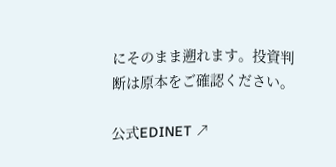にそのまま遡れます。投資判断は原本をご確認ください。

公式EDINET ↗